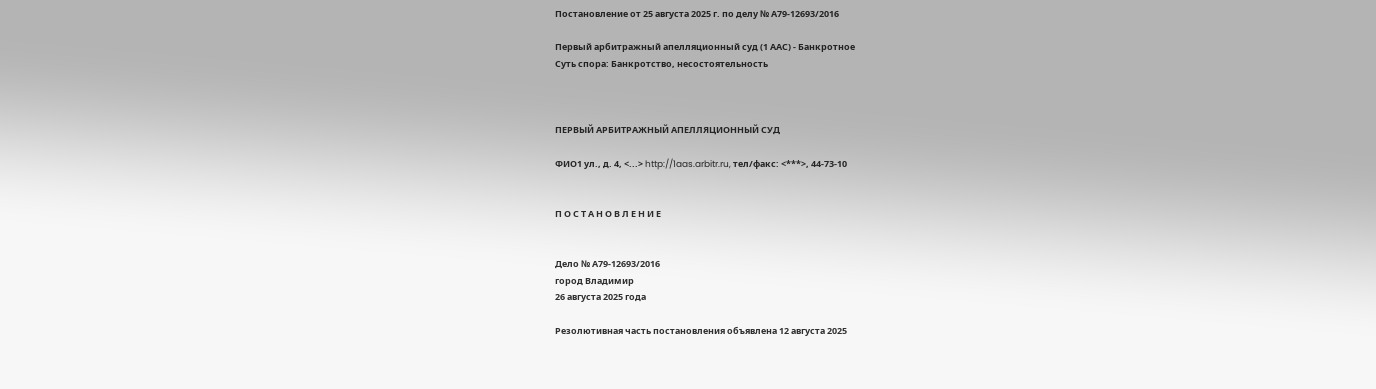Постановление от 25 августа 2025 г. по делу № А79-12693/2016

Первый арбитражный апелляционный суд (1 ААС) - Банкротное
Суть спора: Банкротство, несостоятельность



ПЕРВЫЙ АРБИТРАЖНЫЙ АПЕЛЛЯЦИОННЫЙ СУД

ФИО1 ул., д. 4, <...> http://1aas.arbitr.ru, тел/факс: <***>, 44-73-10


П О С Т А Н О В Л Е Н И Е


Дело № А79-12693/2016
город Владимир
26 августа 2025 года

Резолютивная часть постановления объявлена 12 августа 2025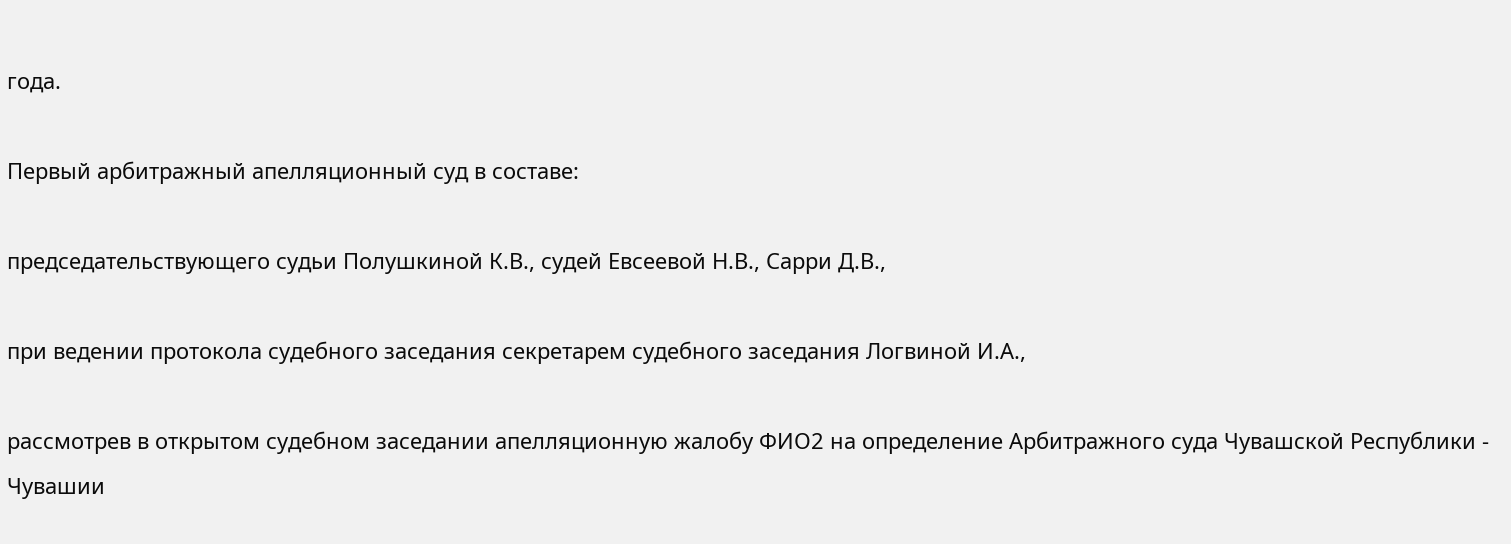года.

Первый арбитражный апелляционный суд в составе:

председательствующего судьи Полушкиной К.В., судей Евсеевой Н.В., Сарри Д.В.,

при ведении протокола судебного заседания секретарем судебного заседания Логвиной И.А.,

рассмотрев в открытом судебном заседании апелляционную жалобу ФИО2 на определение Арбитражного суда Чувашской Республики - Чувашии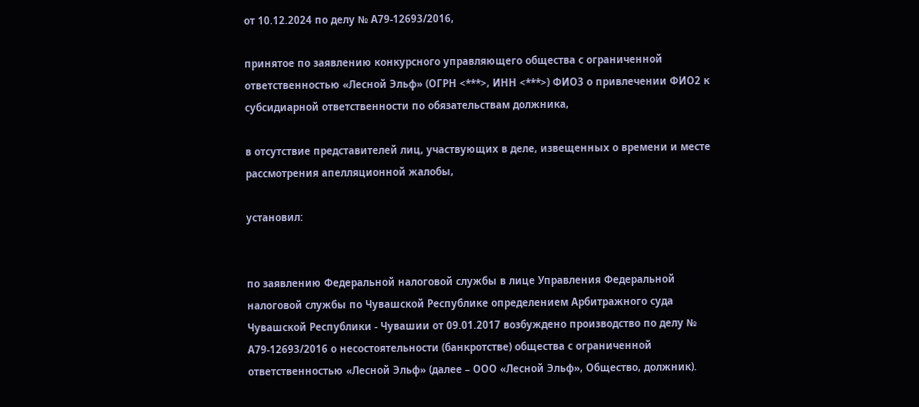от 10.12.2024 по делу № А79-12693/2016,

принятое по заявлению конкурсного управляющего общества с ограниченной ответственностью «Лесной Эльф» (ОГРН <***>, ИНН <***>) ФИО3 о привлечении ФИО2 к субсидиарной ответственности по обязательствам должника,

в отсутствие представителей лиц, участвующих в деле, извещенных о времени и месте рассмотрения апелляционной жалобы,

установил:


по заявлению Федеральной налоговой службы в лице Управления Федеральной налоговой службы по Чувашской Республике определением Арбитражного суда Чувашской Республики - Чувашии от 09.01.2017 возбуждено производство по делу № А79-12693/2016 о несостоятельности (банкротстве) общества с ограниченной ответственностью «Лесной Эльф» (далее – ООО «Лесной Эльф», Общество, должник).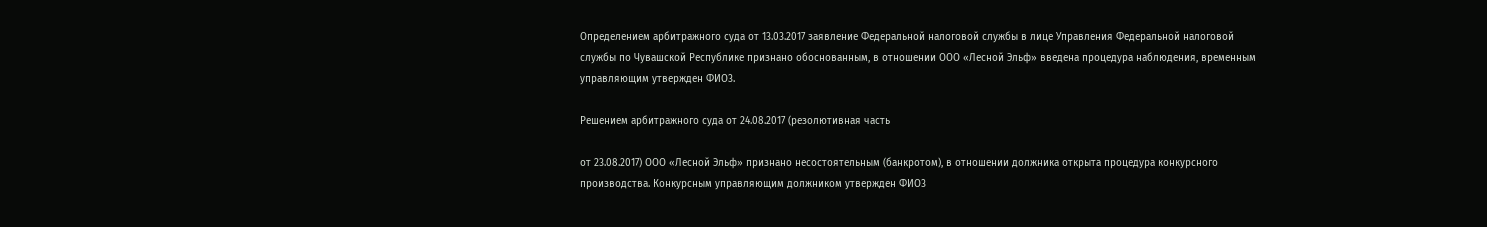Определением арбитражного суда от 13.03.2017 заявление Федеральной налоговой службы в лице Управления Федеральной налоговой службы по Чувашской Республике признано обоснованным, в отношении ООО «Лесной Эльф» введена процедура наблюдения, временным управляющим утвержден ФИО3.

Решением арбитражного суда от 24.08.2017 (резолютивная часть

от 23.08.2017) ООО «Лесной Эльф» признано несостоятельным (банкротом), в отношении должника открыта процедура конкурсного производства. Конкурсным управляющим должником утвержден ФИО3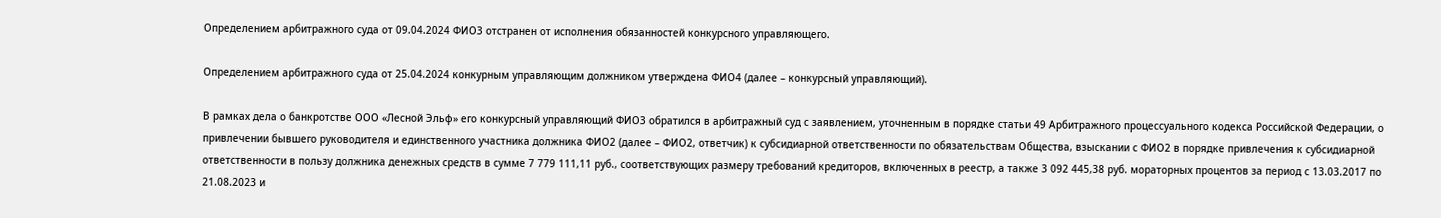Определением арбитражного суда от 09.04.2024 ФИО3 отстранен от исполнения обязанностей конкурсного управляющего.

Определением арбитражного суда от 25.04.2024 конкурным управляющим должником утверждена ФИО4 (далее – конкурсный управляющий).

В рамках дела о банкротстве ООО «Лесной Эльф» его конкурсный управляющий ФИО3 обратился в арбитражный суд с заявлением, уточненным в порядке статьи 49 Арбитражного процессуального кодекса Российской Федерации, о привлечении бывшего руководителя и единственного участника должника ФИО2 (далее – ФИО2, ответчик) к субсидиарной ответственности по обязательствам Общества, взыскании с ФИО2 в порядке привлечения к субсидиарной ответственности в пользу должника денежных средств в сумме 7 779 111,11 руб., соответствующих размеру требований кредиторов, включенных в реестр, а также 3 092 445,38 руб. мораторных процентов за период с 13.03.2017 по 21.08.2023 и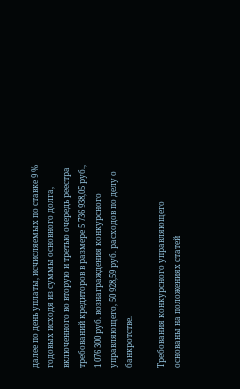далее по день уплаты, исчисляемых по ставке 9 % годовых исходя из суммы основного долга, включенного во вторую и третью очередь реестра требований кредиторов в размере 5 736 938,05 руб., 1 076 300 руб. вознаграждения конкурсного управляющего, 50 928,59 руб. расходов по делу о банкротстве.

Требования конкурсного управляющего основаны на положениях статей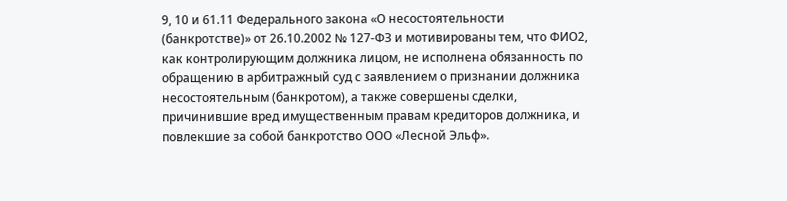9, 10 и 61.11 Федерального закона «О несостоятельности (банкротстве)» от 26.10.2002 № 127-ФЗ и мотивированы тем, что ФИО2, как контролирующим должника лицом, не исполнена обязанность по обращению в арбитражный суд с заявлением о признании должника несостоятельным (банкротом), а также совершены сделки, причинившие вред имущественным правам кредиторов должника, и повлекшие за собой банкротство ООО «Лесной Эльф».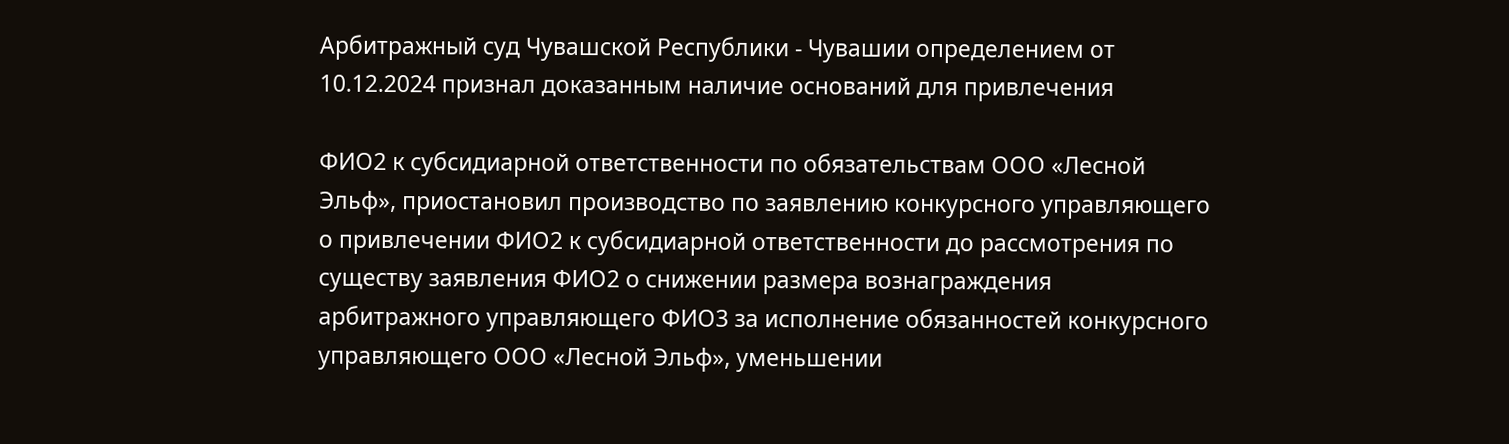Арбитражный суд Чувашской Республики - Чувашии определением от 10.12.2024 признал доказанным наличие оснований для привлечения

ФИО2 к субсидиарной ответственности по обязательствам ООО «Лесной Эльф», приостановил производство по заявлению конкурсного управляющего о привлечении ФИО2 к субсидиарной ответственности до рассмотрения по существу заявления ФИО2 о снижении размера вознаграждения арбитражного управляющего ФИО3 за исполнение обязанностей конкурсного управляющего ООО «Лесной Эльф», уменьшении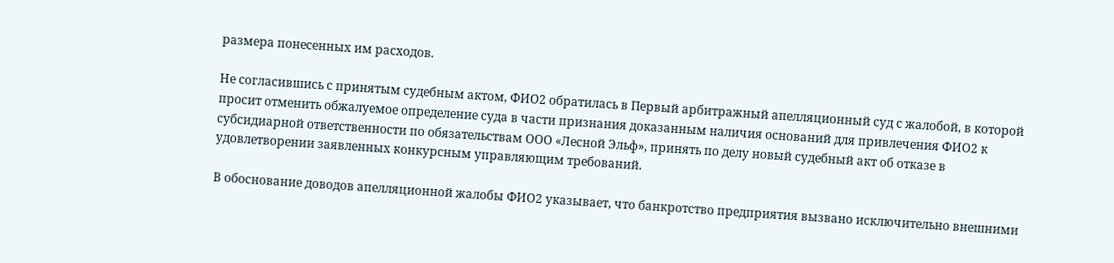размера понесенных им расходов.

Не согласившись с принятым судебным актом, ФИО2 обратилась в Первый арбитражный апелляционный суд с жалобой, в которой просит отменить обжалуемое определение суда в части признания доказанным наличия оснований для привлечения ФИО2 к субсидиарной ответственности по обязательствам ООО «Лесной Эльф», принять по делу новый судебный акт об отказе в удовлетворении заявленных конкурсным управляющим требований.

В обоснование доводов апелляционной жалобы ФИО2 указывает, что банкротство предприятия вызвано исключительно внешними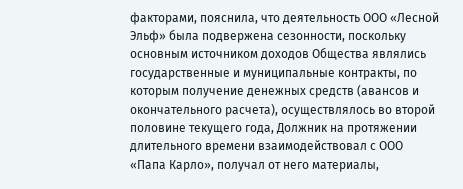факторами, пояснила, что деятельность ООО «Лесной Эльф» была подвержена сезонности, поскольку основным источником доходов Общества являлись государственные и муниципальные контракты, по которым получение денежных средств (авансов и окончательного расчета), осуществлялось во второй половине текущего года, Должник на протяжении длительного времени взаимодействовал с ООО «Папа Карло», получал от него материалы,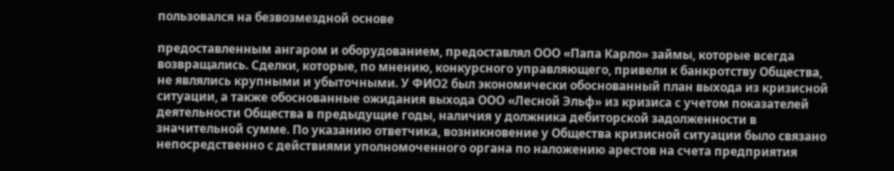пользовался на безвозмездной основе

предоставленным ангаром и оборудованием, предоставлял ООО «Папа Карло» займы, которые всегда возвращались. Сделки, которые, по мнению, конкурсного управляющего, привели к банкротству Общества, не являлись крупными и убыточными. У ФИО2 был экономически обоснованный план выхода из кризисной ситуации, а также обоснованные ожидания выхода ООО «Лесной Эльф» из кризиса с учетом показателей деятельности Общества в предыдущие годы, наличия у должника дебиторской задолженности в значительной сумме. По указанию ответчика, возникновение у Общества кризисной ситуации было связано непосредственно с действиями уполномоченного органа по наложению арестов на счета предприятия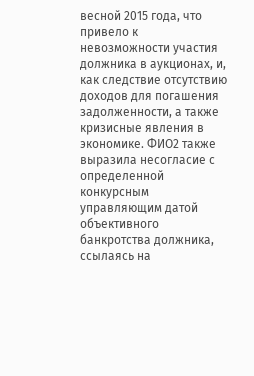весной 2015 года, что привело к невозможности участия должника в аукционах, и, как следствие отсутствию доходов для погашения задолженности, а также кризисные явления в экономике. ФИО2 также выразила несогласие с определенной конкурсным управляющим датой объективного банкротства должника, ссылаясь на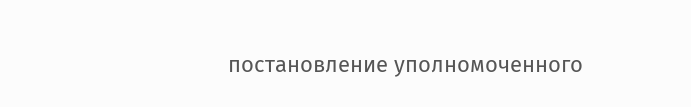постановление уполномоченного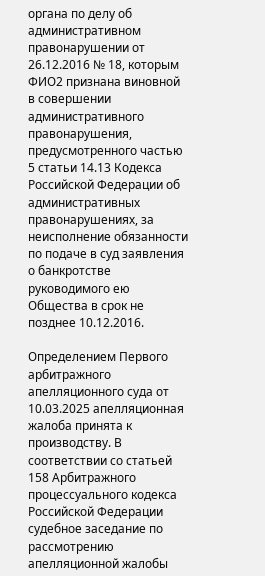органа по делу об административном правонарушении от 26.12.2016 № 18, которым ФИО2 признана виновной в совершении административного правонарушения, предусмотренного частью 5 статьи 14.13 Кодекса Российской Федерации об административных правонарушениях, за неисполнение обязанности по подаче в суд заявления о банкротстве руководимого ею Общества в срок не позднее 10.12.2016.

Определением Первого арбитражного апелляционного суда от 10.03.2025 апелляционная жалоба принята к производству. В соответствии со статьей 158 Арбитражного процессуального кодекса Российской Федерации судебное заседание по рассмотрению апелляционной жалобы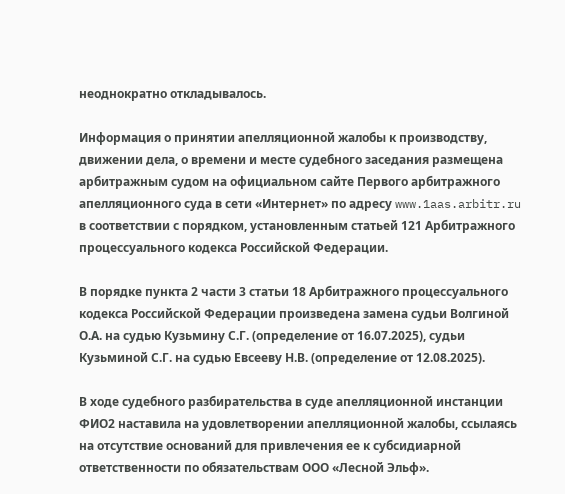неоднократно откладывалось.

Информация о принятии апелляционной жалобы к производству, движении дела, о времени и месте судебного заседания размещена арбитражным судом на официальном сайте Первого арбитражного апелляционного суда в сети «Интернет» по адресу www.1aas.arbitr.ru в соответствии с порядком, установленным статьей 121 Арбитражного процессуального кодекса Российской Федерации.

В порядке пункта 2 части 3 статьи 18 Арбитражного процессуального кодекса Российской Федерации произведена замена судьи Волгиной О.А. на судью Кузьмину С.Г. (определение от 16.07.2025), судьи Кузьминой С.Г. на судью Евсееву Н.В. (определение от 12.08.2025).

В ходе судебного разбирательства в суде апелляционной инстанции ФИО2 наставила на удовлетворении апелляционной жалобы, ссылаясь на отсутствие оснований для привлечения ее к субсидиарной ответственности по обязательствам ООО «Лесной Эльф».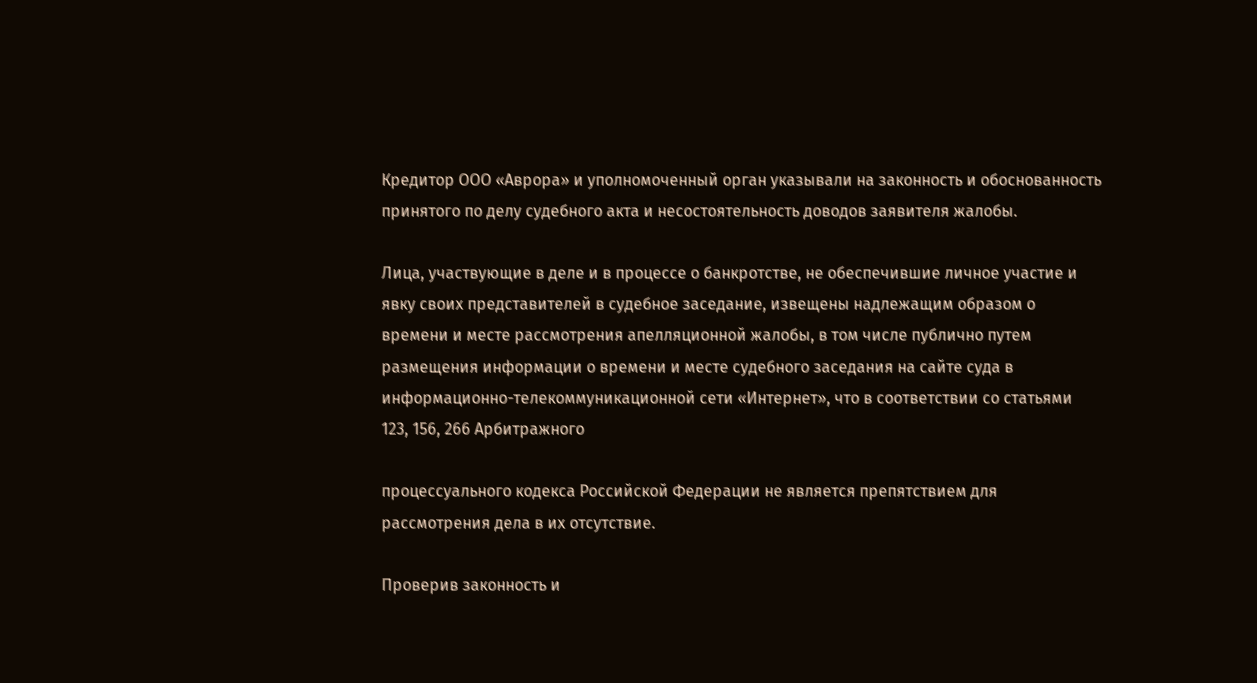Кредитор ООО «Аврора» и уполномоченный орган указывали на законность и обоснованность принятого по делу судебного акта и несостоятельность доводов заявителя жалобы.

Лица, участвующие в деле и в процессе о банкротстве, не обеспечившие личное участие и явку своих представителей в судебное заседание, извещены надлежащим образом о времени и месте рассмотрения апелляционной жалобы, в том числе публично путем размещения информации о времени и месте судебного заседания на сайте суда в информационно-телекоммуникационной сети «Интернет», что в соответствии со статьями 123, 156, 266 Арбитражного

процессуального кодекса Российской Федерации не является препятствием для рассмотрения дела в их отсутствие.

Проверив законность и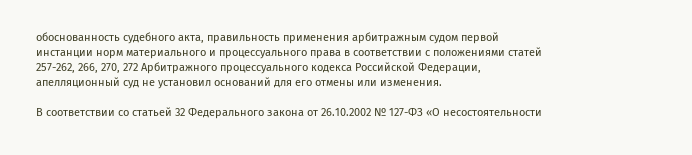обоснованность судебного акта, правильность применения арбитражным судом первой инстанции норм материального и процессуального права в соответствии с положениями статей 257-262, 266, 270, 272 Арбитражного процессуального кодекса Российской Федерации, апелляционный суд не установил оснований для его отмены или изменения.

В соответствии со статьей 32 Федерального закона от 26.10.2002 № 127-ФЗ «О несостоятельности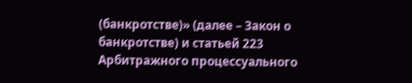(банкротстве)» (далее – Закон о банкротстве) и статьей 223 Арбитражного процессуального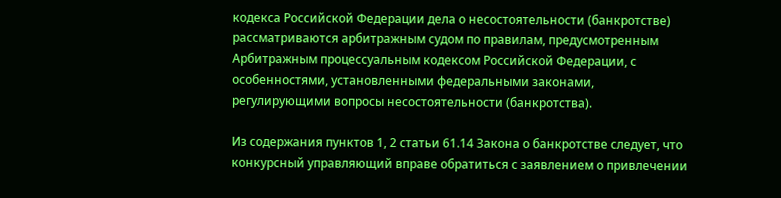кодекса Российской Федерации дела о несостоятельности (банкротстве) рассматриваются арбитражным судом по правилам, предусмотренным Арбитражным процессуальным кодексом Российской Федерации, с особенностями, установленными федеральными законами, регулирующими вопросы несостоятельности (банкротства).

Из содержания пунктов 1, 2 статьи 61.14 Закона о банкротстве следует, что конкурсный управляющий вправе обратиться с заявлением о привлечении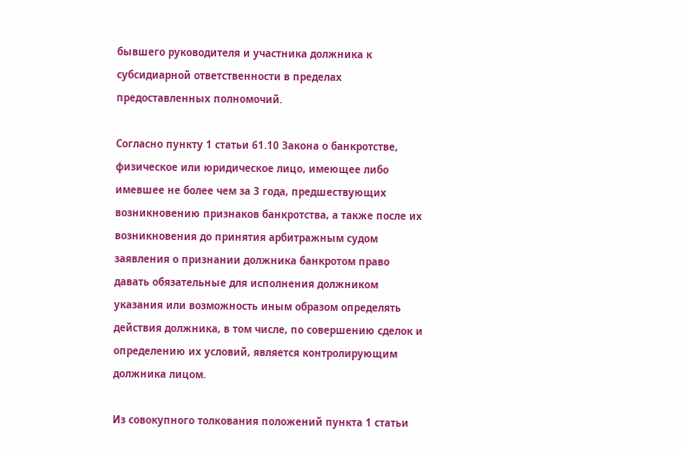бывшего руководителя и участника должника к субсидиарной ответственности в пределах предоставленных полномочий.

Согласно пункту 1 статьи 61.10 Закона о банкротстве, физическое или юридическое лицо, имеющее либо имевшее не более чем за 3 года, предшествующих возникновению признаков банкротства, а также после их возникновения до принятия арбитражным судом заявления о признании должника банкротом право давать обязательные для исполнения должником указания или возможность иным образом определять действия должника, в том числе, по совершению сделок и определению их условий, является контролирующим должника лицом.

Из совокупного толкования положений пункта 1 статьи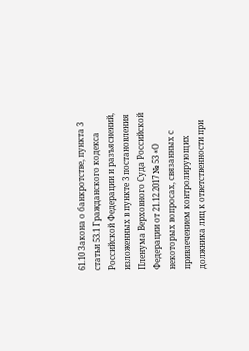61.10 Закона о банкротстве, пункта 3 статьи 53.1 Гражданского кодекса Российской Федерации и разъяснений, изложенных в пункте 3 постановления Пленума Верховного Суда Российской Федерации от 21.12.2017 № 53 «О некоторых вопросах, связанных с привлечением контролирующих должника лиц к ответственности при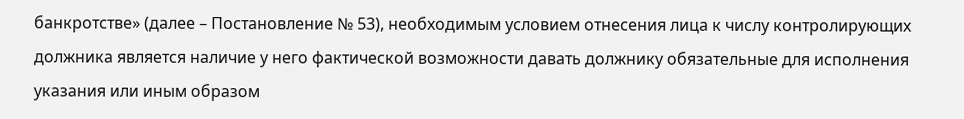банкротстве» (далее – Постановление № 53), необходимым условием отнесения лица к числу контролирующих должника является наличие у него фактической возможности давать должнику обязательные для исполнения указания или иным образом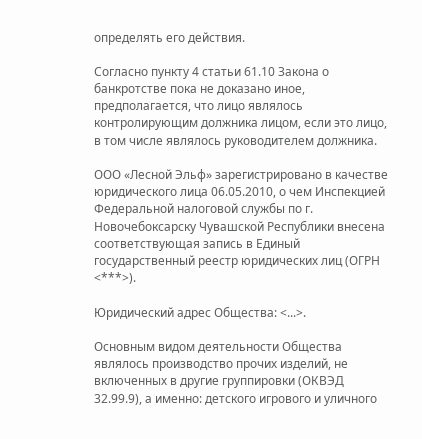определять его действия.

Согласно пункту 4 статьи 61.10 Закона о банкротстве пока не доказано иное, предполагается, что лицо являлось контролирующим должника лицом, если это лицо, в том числе являлось руководителем должника.

ООО «Лесной Эльф» зарегистрировано в качестве юридического лица 06.05.2010, о чем Инспекцией Федеральной налоговой службы по г. Новочебоксарску Чувашской Республики внесена соответствующая запись в Единый государственный реестр юридических лиц (ОГРН <***>).

Юридический адрес Общества: <...>.

Основным видом деятельности Общества являлось производство прочих изделий, не включенных в другие группировки (ОКВЭД 32.99.9), а именно: детского игрового и уличного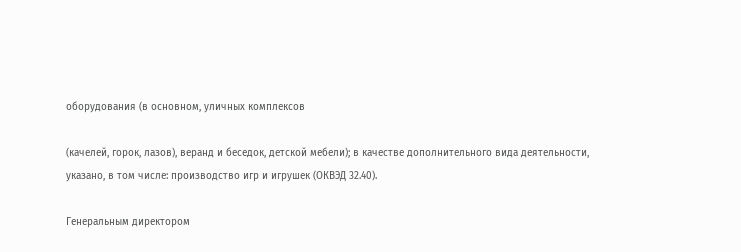оборудования (в основном, уличных комплексов

(качелей, горок, лазов), веранд и беседок, детской мебели); в качестве дополнительного вида деятельности, указано, в том числе: производство игр и игрушек (ОКВЭД 32.40).

Генеральным директором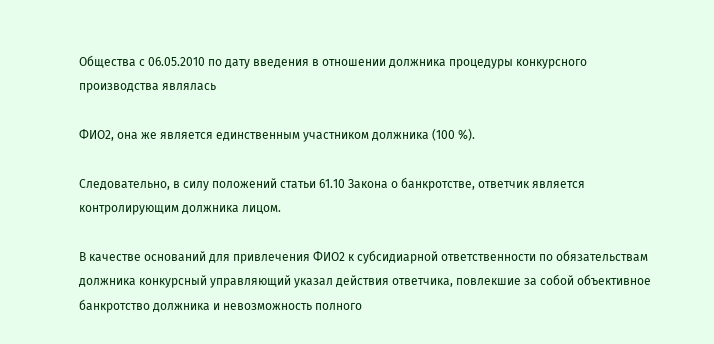Общества с 06.05.2010 по дату введения в отношении должника процедуры конкурсного производства являлась

ФИО2, она же является единственным участником должника (100 %).

Следовательно, в силу положений статьи 61.10 Закона о банкротстве, ответчик является контролирующим должника лицом.

В качестве оснований для привлечения ФИО2 к субсидиарной ответственности по обязательствам должника конкурсный управляющий указал действия ответчика, повлекшие за собой объективное банкротство должника и невозможность полного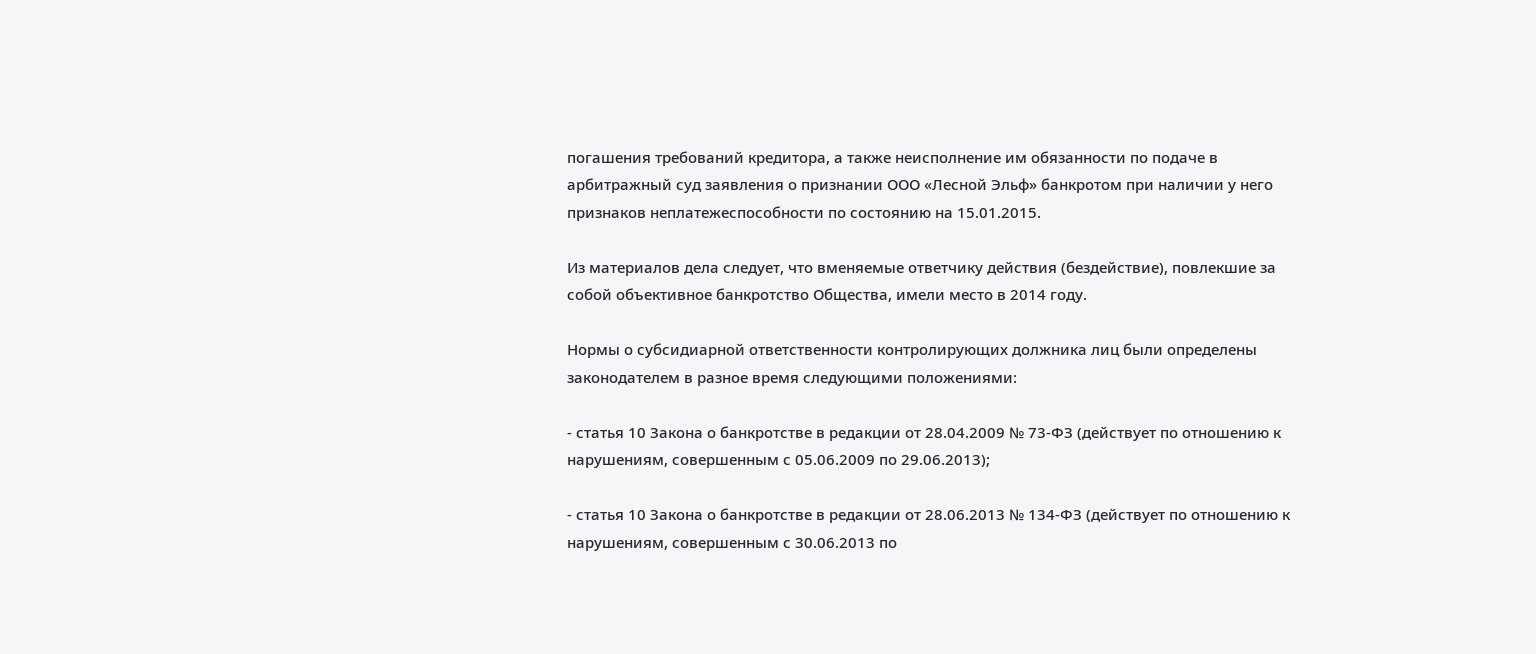погашения требований кредитора, а также неисполнение им обязанности по подаче в арбитражный суд заявления о признании ООО «Лесной Эльф» банкротом при наличии у него признаков неплатежеспособности по состоянию на 15.01.2015.

Из материалов дела следует, что вменяемые ответчику действия (бездействие), повлекшие за собой объективное банкротство Общества, имели место в 2014 году.

Нормы о субсидиарной ответственности контролирующих должника лиц были определены законодателем в разное время следующими положениями:

- статья 10 Закона о банкротстве в редакции от 28.04.2009 № 73-ФЗ (действует по отношению к нарушениям, совершенным с 05.06.2009 по 29.06.2013);

- статья 10 Закона о банкротстве в редакции от 28.06.2013 № 134-ФЗ (действует по отношению к нарушениям, совершенным с 30.06.2013 по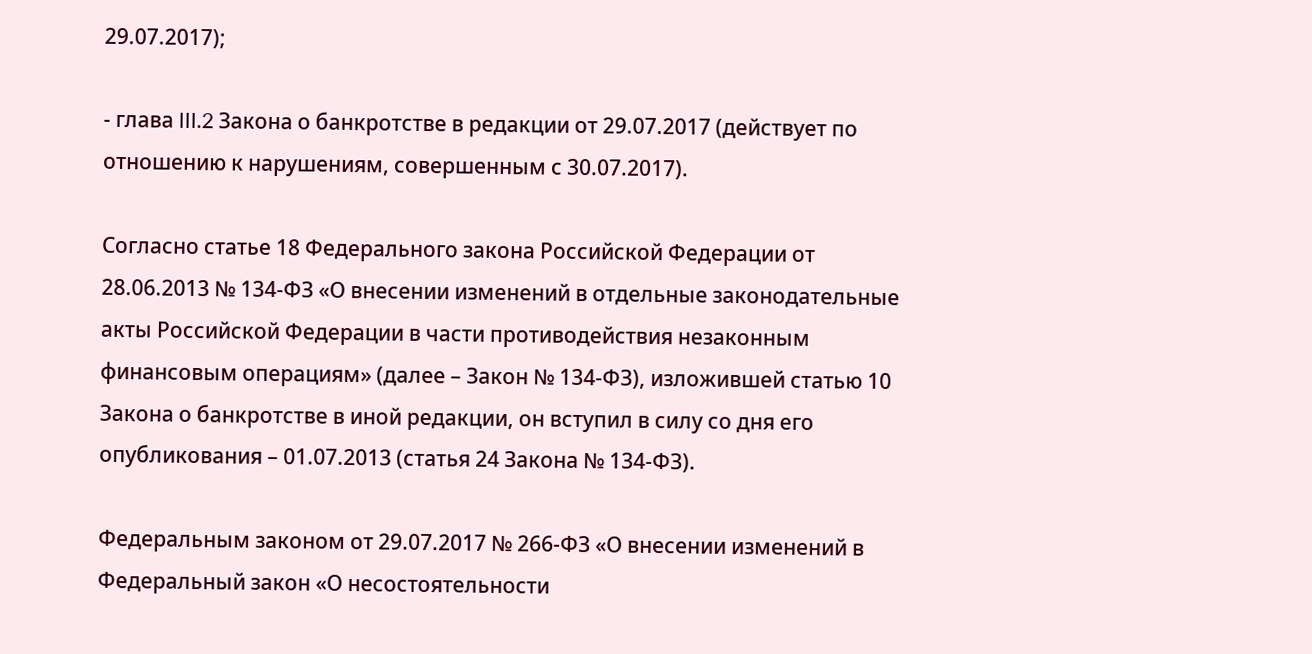29.07.2017);

- глава III.2 Закона о банкротстве в редакции от 29.07.2017 (действует по отношению к нарушениям, совершенным с 30.07.2017).

Согласно статье 18 Федерального закона Российской Федерации от 28.06.2013 № 134-ФЗ «О внесении изменений в отдельные законодательные акты Российской Федерации в части противодействия незаконным финансовым операциям» (далее – Закон № 134-ФЗ), изложившей статью 10 Закона о банкротстве в иной редакции, он вступил в силу со дня его опубликования – 01.07.2013 (статья 24 Закона № 134-ФЗ).

Федеральным законом от 29.07.2017 № 266-ФЗ «О внесении изменений в Федеральный закон «О несостоятельности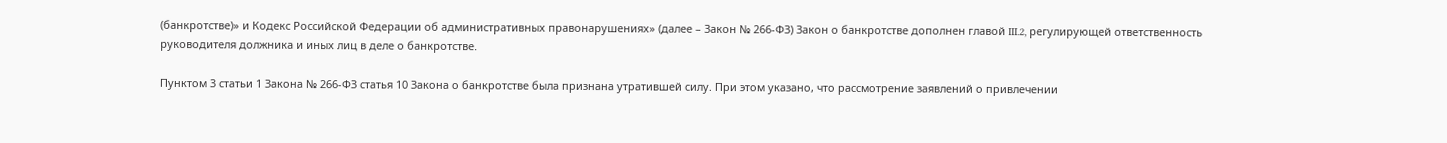(банкротстве)» и Кодекс Российской Федерации об административных правонарушениях» (далее – Закон № 266-ФЗ) Закон о банкротстве дополнен главой III.2, регулирующей ответственность руководителя должника и иных лиц в деле о банкротстве.

Пунктом 3 статьи 1 Закона № 266-ФЗ статья 10 Закона о банкротстве была признана утратившей силу. При этом указано, что рассмотрение заявлений о привлечении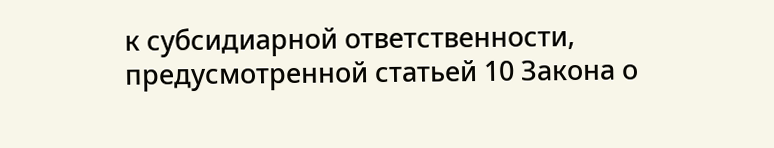к субсидиарной ответственности, предусмотренной статьей 10 Закона о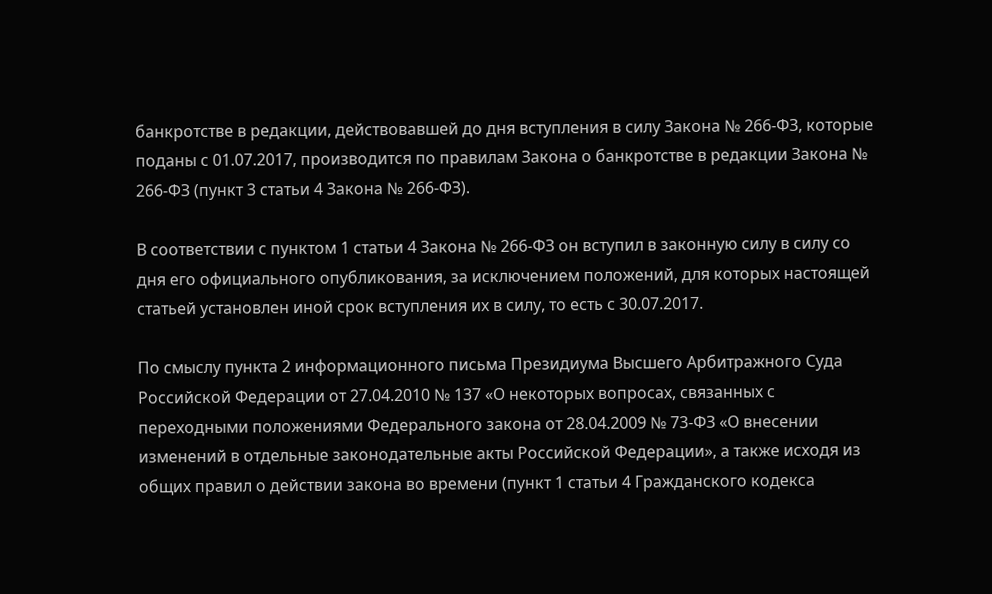банкротстве в редакции, действовавшей до дня вступления в силу Закона № 266-ФЗ, которые поданы с 01.07.2017, производится по правилам Закона о банкротстве в редакции Закона № 266-ФЗ (пункт 3 статьи 4 Закона № 266-ФЗ).

В соответствии с пунктом 1 статьи 4 Закона № 266-ФЗ он вступил в законную силу в силу со дня его официального опубликования, за исключением положений, для которых настоящей статьей установлен иной срок вступления их в силу, то есть с 30.07.2017.

По смыслу пункта 2 информационного письма Президиума Высшего Арбитражного Суда Российской Федерации от 27.04.2010 № 137 «О некоторых вопросах, связанных с переходными положениями Федерального закона от 28.04.2009 № 73-ФЗ «О внесении изменений в отдельные законодательные акты Российской Федерации», а также исходя из общих правил о действии закона во времени (пункт 1 статьи 4 Гражданского кодекса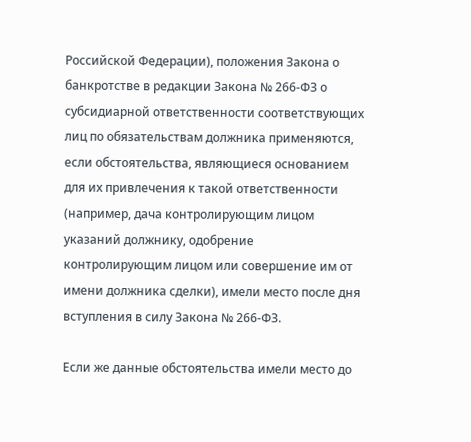Российской Федерации), положения Закона о банкротстве в редакции Закона № 266-ФЗ о субсидиарной ответственности соответствующих лиц по обязательствам должника применяются, если обстоятельства, являющиеся основанием для их привлечения к такой ответственности (например, дача контролирующим лицом указаний должнику, одобрение контролирующим лицом или совершение им от имени должника сделки), имели место после дня вступления в силу Закона № 266-ФЗ.

Если же данные обстоятельства имели место до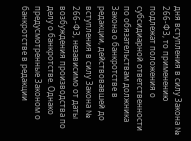дня вступления в силу Закона № 266-ФЗ, то применению подлежат положения о субсидиарной ответственности по обязательствам должника Закона о банкротстве в редакции, действовавшей до вступления в силу Закона № 266-ФЗ, независимо от даты возбуждения производства по делу о банкротстве. Однако предусмотренные Законом о банкротстве в редакции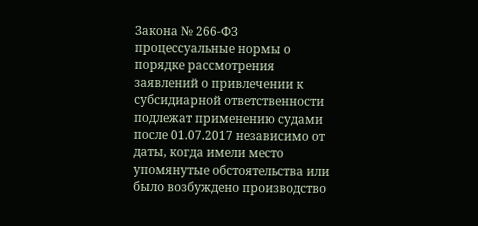Закона № 266-ФЗ процессуальные нормы о порядке рассмотрения заявлений о привлечении к субсидиарной ответственности подлежат применению судами после 01.07.2017 независимо от даты, когда имели место упомянутые обстоятельства или было возбуждено производство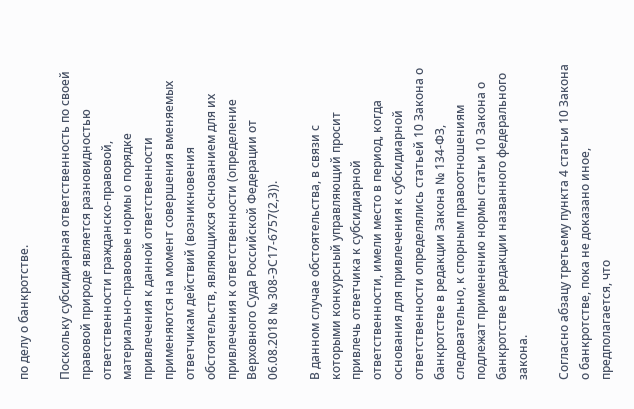по делу о банкротстве.

Поскольку субсидиарная ответственность по своей правовой природе является разновидностью ответственности гражданско-правовой, материально-правовые нормы о порядке привлечения к данной ответственности применяются на момент совершения вменяемых ответчикам действий (возникновения обстоятельств, являющихся основанием для их привлечения к ответственности (определение Верховного Суда Российской Федерации от 06.08.2018 № 308-ЭС17-6757(2,3)).

В данном случае обстоятельства, в связи с которыми конкурсный управляющий просит привлечь ответчика к субсидиарной ответственности, имели место в период, когда основания для привлечения к субсидиарной ответственности определялись статьей 10 Закона о банкротстве в редакции Закона № 134-ФЗ, следовательно, к спорным правоотношениям подлежат применению нормы статьи 10 Закона о банкротстве в редакции названного федерального закона.

Согласно абзацу третьему пункта 4 статьи 10 Закона о банкротстве, пока не доказано иное, предполагается, что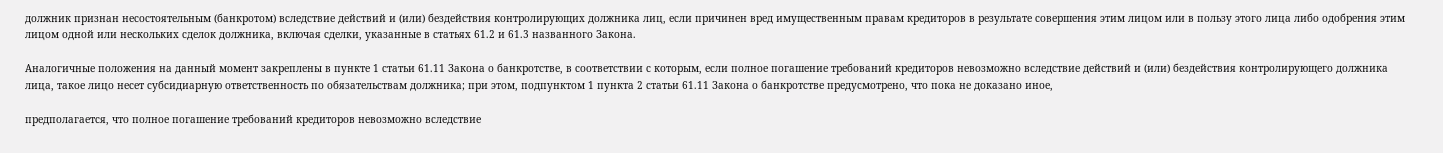должник признан несостоятельным (банкротом) вследствие действий и (или) бездействия контролирующих должника лиц, если причинен вред имущественным правам кредиторов в результате совершения этим лицом или в пользу этого лица либо одобрения этим лицом одной или нескольких сделок должника, включая сделки, указанные в статьях 61.2 и 61.3 названного Закона.

Аналогичные положения на данный момент закреплены в пункте 1 статьи 61.11 Закона о банкротстве, в соответствии с которым, если полное погашение требований кредиторов невозможно вследствие действий и (или) бездействия контролирующего должника лица, такое лицо несет субсидиарную ответственность по обязательствам должника; при этом, подпунктом 1 пункта 2 статьи 61.11 Закона о банкротстве предусмотрено, что пока не доказано иное,

предполагается, что полное погашение требований кредиторов невозможно вследствие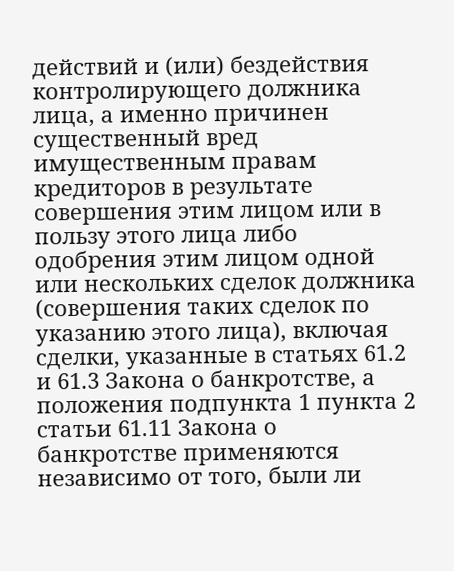действий и (или) бездействия контролирующего должника лица, а именно причинен существенный вред имущественным правам кредиторов в результате совершения этим лицом или в пользу этого лица либо одобрения этим лицом одной или нескольких сделок должника (совершения таких сделок по указанию этого лица), включая сделки, указанные в статьях 61.2 и 61.3 Закона о банкротстве, а положения подпункта 1 пункта 2 статьи 61.11 Закона о банкротстве применяются независимо от того, были ли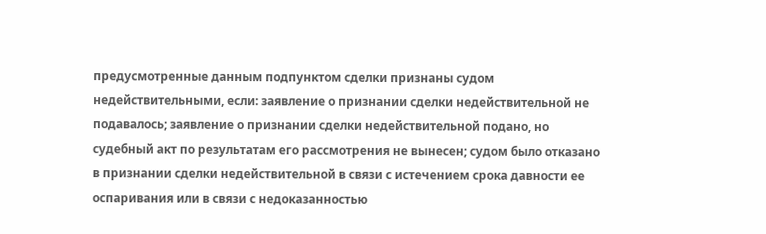предусмотренные данным подпунктом сделки признаны судом недействительными, если: заявление о признании сделки недействительной не подавалось; заявление о признании сделки недействительной подано, но судебный акт по результатам его рассмотрения не вынесен; судом было отказано в признании сделки недействительной в связи с истечением срока давности ее оспаривания или в связи с недоказанностью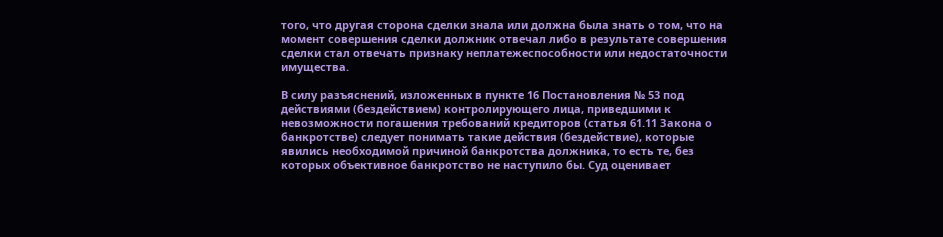того, что другая сторона сделки знала или должна была знать о том, что на момент совершения сделки должник отвечал либо в результате совершения сделки стал отвечать признаку неплатежеспособности или недостаточности имущества.

В силу разъяснений, изложенных в пункте 16 Постановления № 53 под действиями (бездействием) контролирующего лица, приведшими к невозможности погашения требований кредиторов (статья 61.11 Закона о банкротстве) следует понимать такие действия (бездействие), которые явились необходимой причиной банкротства должника, то есть те, без которых объективное банкротство не наступило бы. Суд оценивает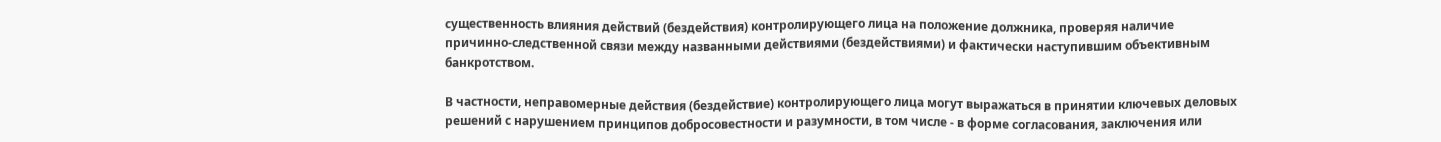существенность влияния действий (бездействия) контролирующего лица на положение должника, проверяя наличие причинно-следственной связи между названными действиями (бездействиями) и фактически наступившим объективным банкротством.

В частности, неправомерные действия (бездействие) контролирующего лица могут выражаться в принятии ключевых деловых решений с нарушением принципов добросовестности и разумности, в том числе - в форме согласования, заключения или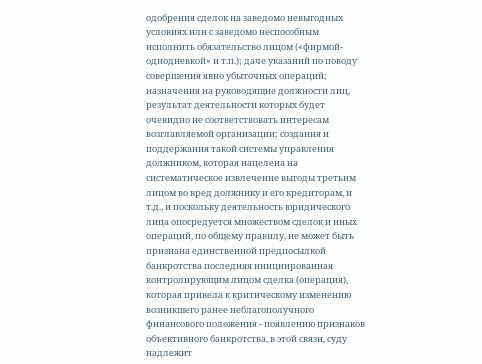одобрения сделок на заведомо невыгодных условиях или с заведомо неспособным исполнить обязательство лицом («фирмой-однодневкой» и т.п.); даче указаний по поводу совершения явно убыточных операций; назначения на руководящие должности лиц, результат деятельности которых будет очевидно не соответствовать интересам возглавляемой организации; создания и поддержания такой системы управления должником, которая нацелена на систематическое извлечение выгоды третьим лицом во вред должнику и его кредиторам, и т.д., и поскольку деятельность юридического лица опосредуется множеством сделок и иных операций, по общему правилу, не может быть признана единственной предпосылкой банкротства последняя инициированная контролирующим лицом сделка (операция), которая привела к критическому изменению возникшего ранее неблагополучного финансового положения - появлению признаков объективного банкротства, в этой связи, суду надлежит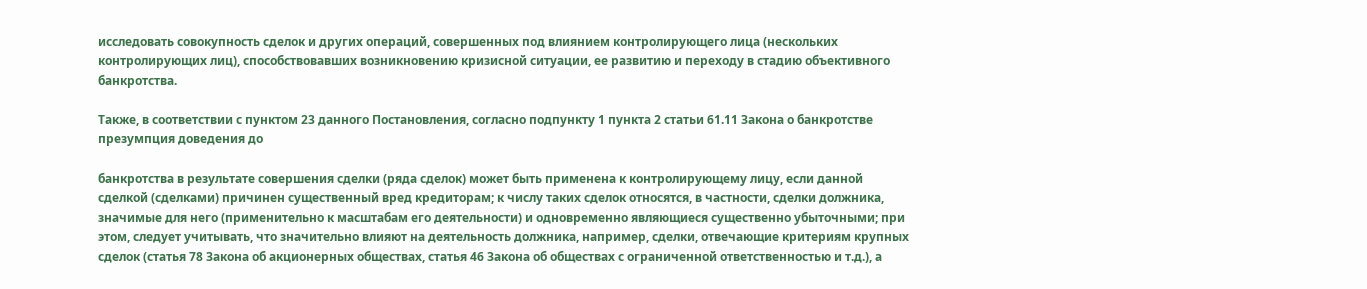исследовать совокупность сделок и других операций, совершенных под влиянием контролирующего лица (нескольких контролирующих лиц), способствовавших возникновению кризисной ситуации, ее развитию и переходу в стадию объективного банкротства.

Также, в соответствии с пунктом 23 данного Постановления, согласно подпункту 1 пункта 2 статьи 61.11 Закона о банкротстве презумпция доведения до

банкротства в результате совершения сделки (ряда сделок) может быть применена к контролирующему лицу, если данной сделкой (сделками) причинен существенный вред кредиторам; к числу таких сделок относятся, в частности, сделки должника, значимые для него (применительно к масштабам его деятельности) и одновременно являющиеся существенно убыточными; при этом, следует учитывать, что значительно влияют на деятельность должника, например, сделки, отвечающие критериям крупных сделок (статья 78 Закона об акционерных обществах, статья 46 Закона об обществах с ограниченной ответственностью и т.д.), а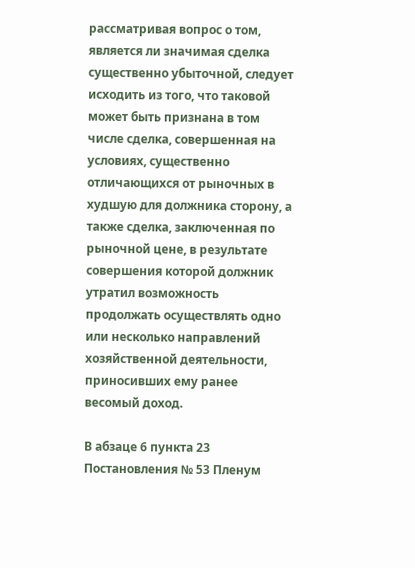рассматривая вопрос о том, является ли значимая сделка существенно убыточной, следует исходить из того, что таковой может быть признана в том числе сделка, совершенная на условиях, существенно отличающихся от рыночных в худшую для должника сторону, а также сделка, заключенная по рыночной цене, в результате совершения которой должник утратил возможность продолжать осуществлять одно или несколько направлений хозяйственной деятельности, приносивших ему ранее весомый доход.

В абзаце 6 пункта 23 Постановления № 53 Пленум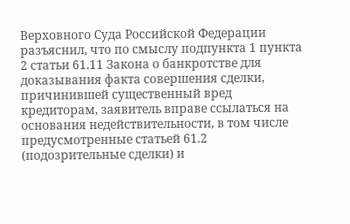Верховного Суда Российской Федерации разъяснил, что по смыслу подпункта 1 пункта 2 статьи 61.11 Закона о банкротстве для доказывания факта совершения сделки, причинившей существенный вред кредиторам, заявитель вправе ссылаться на основания недействительности, в том числе предусмотренные статьей 61.2 (подозрительные сделки) и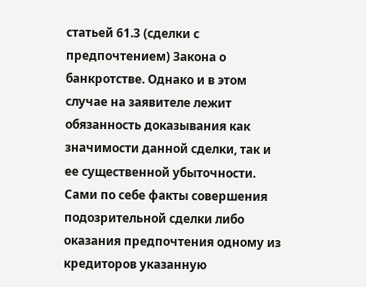статьей 61.3 (сделки с предпочтением) Закона о банкротстве. Однако и в этом случае на заявителе лежит обязанность доказывания как значимости данной сделки, так и ее существенной убыточности. Сами по себе факты совершения подозрительной сделки либо оказания предпочтения одному из кредиторов указанную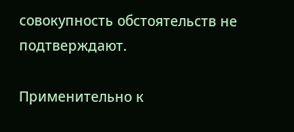совокупность обстоятельств не подтверждают.

Применительно к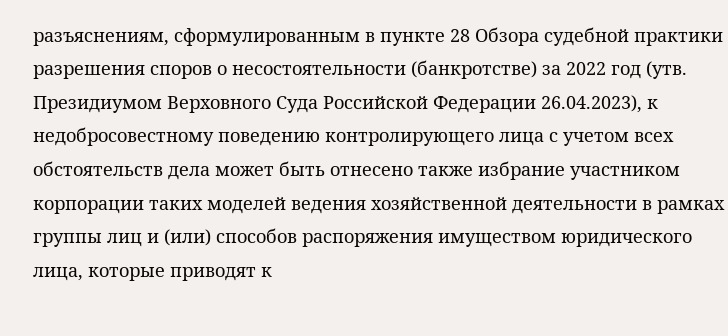разъяснениям, сформулированным в пункте 28 Обзора судебной практики разрешения споров о несостоятельности (банкротстве) за 2022 год (утв. Президиумом Верховного Суда Российской Федерации 26.04.2023), к недобросовестному поведению контролирующего лица с учетом всех обстоятельств дела может быть отнесено также избрание участником корпорации таких моделей ведения хозяйственной деятельности в рамках группы лиц и (или) способов распоряжения имуществом юридического лица, которые приводят к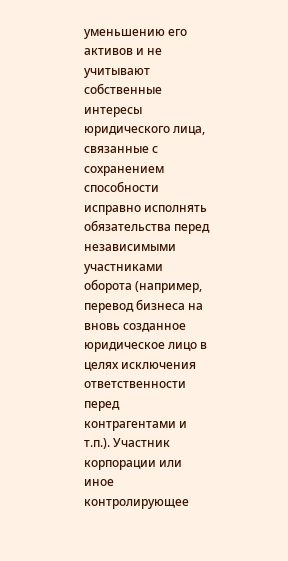уменьшению его активов и не учитывают собственные интересы юридического лица, связанные с сохранением способности исправно исполнять обязательства перед независимыми участниками оборота (например, перевод бизнеса на вновь созданное юридическое лицо в целях исключения ответственности перед контрагентами и т.п.). Участник корпорации или иное контролирующее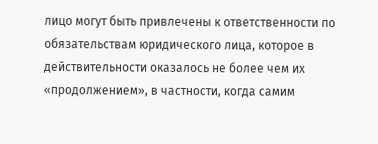лицо могут быть привлечены к ответственности по обязательствам юридического лица, которое в действительности оказалось не более чем их «продолжением», в частности, когда самим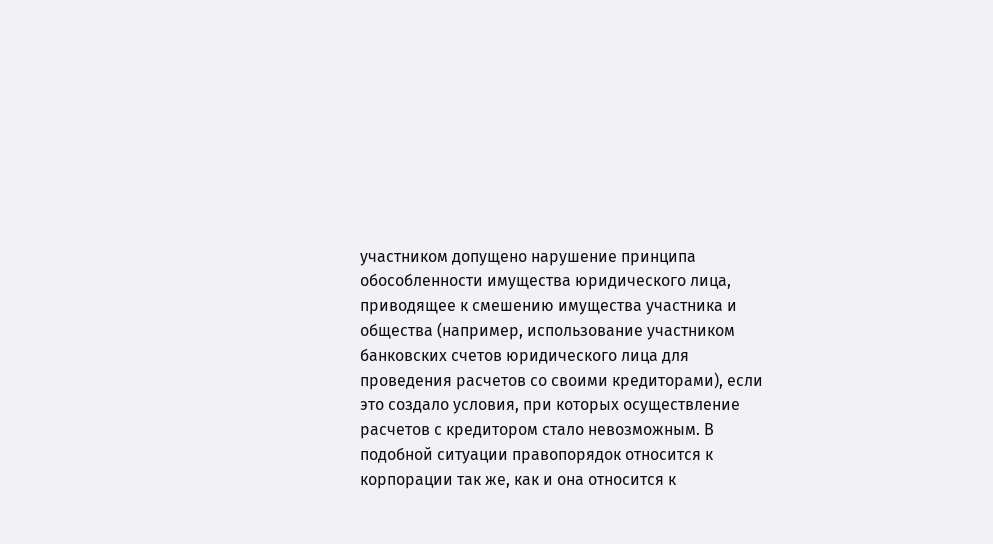участником допущено нарушение принципа обособленности имущества юридического лица, приводящее к смешению имущества участника и общества (например, использование участником банковских счетов юридического лица для проведения расчетов со своими кредиторами), если это создало условия, при которых осуществление расчетов с кредитором стало невозможным. В подобной ситуации правопорядок относится к корпорации так же, как и она относится к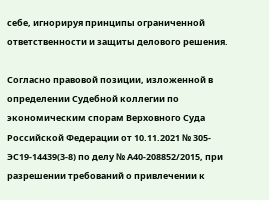себе, игнорируя принципы ограниченной ответственности и защиты делового решения.

Согласно правовой позиции, изложенной в определении Судебной коллегии по экономическим спорам Верховного Суда Российской Федерации от 10.11.2021 № 305-ЭС19-14439(3-8) по делу № А40-208852/2015, при разрешении требований о привлечении к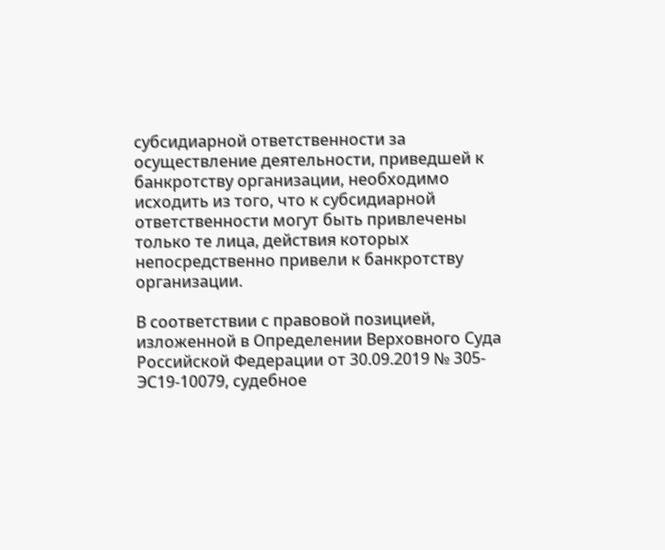субсидиарной ответственности за осуществление деятельности, приведшей к банкротству организации, необходимо исходить из того, что к субсидиарной ответственности могут быть привлечены только те лица, действия которых непосредственно привели к банкротству организации.

В соответствии с правовой позицией, изложенной в Определении Верховного Суда Российской Федерации от 30.09.2019 № 305-ЭС19-10079, судебное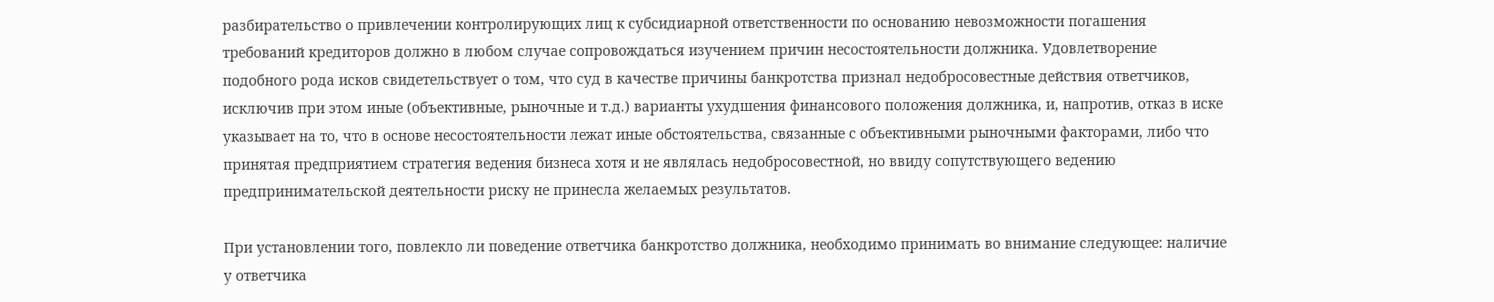разбирательство о привлечении контролирующих лиц к субсидиарной ответственности по основанию невозможности погашения требований кредиторов должно в любом случае сопровождаться изучением причин несостоятельности должника. Удовлетворение подобного рода исков свидетельствует о том, что суд в качестве причины банкротства признал недобросовестные действия ответчиков, исключив при этом иные (объективные, рыночные и т.д.) варианты ухудшения финансового положения должника, и, напротив, отказ в иске указывает на то, что в основе несостоятельности лежат иные обстоятельства, связанные с объективными рыночными факторами, либо что принятая предприятием стратегия ведения бизнеса хотя и не являлась недобросовестной, но ввиду сопутствующего ведению предпринимательской деятельности риску не принесла желаемых результатов.

При установлении того, повлекло ли поведение ответчика банкротство должника, необходимо принимать во внимание следующее: наличие у ответчика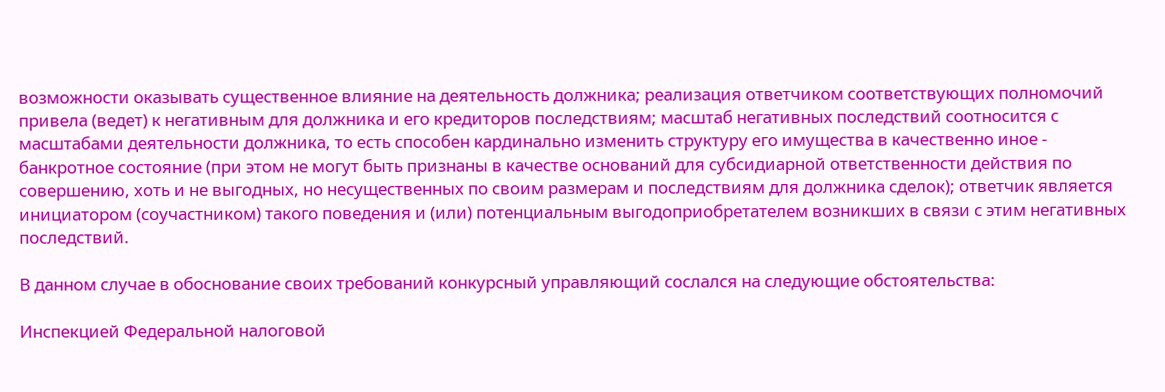возможности оказывать существенное влияние на деятельность должника; реализация ответчиком соответствующих полномочий привела (ведет) к негативным для должника и его кредиторов последствиям; масштаб негативных последствий соотносится с масштабами деятельности должника, то есть способен кардинально изменить структуру его имущества в качественно иное - банкротное состояние (при этом не могут быть признаны в качестве оснований для субсидиарной ответственности действия по совершению, хоть и не выгодных, но несущественных по своим размерам и последствиям для должника сделок); ответчик является инициатором (соучастником) такого поведения и (или) потенциальным выгодоприобретателем возникших в связи с этим негативных последствий.

В данном случае в обоснование своих требований конкурсный управляющий сослался на следующие обстоятельства:

Инспекцией Федеральной налоговой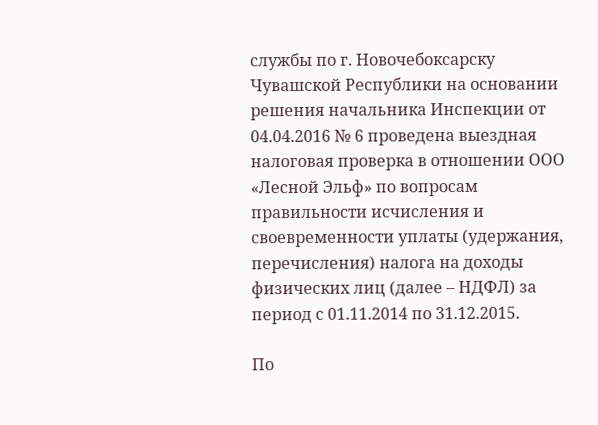службы по г. Новочебоксарску Чувашской Республики на основании решения начальника Инспекции от 04.04.2016 № 6 проведена выездная налоговая проверка в отношении ООО «Лесной Эльф» по вопросам правильности исчисления и своевременности уплаты (удержания, перечисления) налога на доходы физических лиц (далее – НДФЛ) за период с 01.11.2014 по 31.12.2015.

По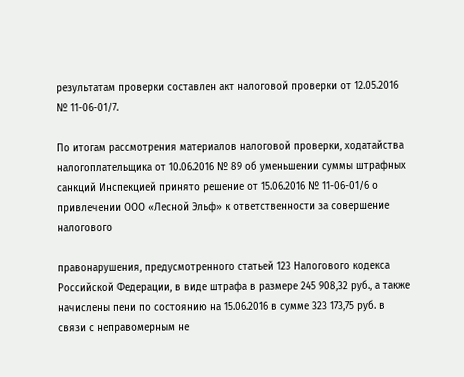результатам проверки составлен акт налоговой проверки от 12.05.2016 № 11-06-01/7.

По итогам рассмотрения материалов налоговой проверки, ходатайства налогоплательщика от 10.06.2016 № 89 об уменьшении суммы штрафных санкций Инспекцией принято решение от 15.06.2016 № 11-06-01/6 о привлечении ООО «Лесной Эльф» к ответственности за совершение налогового

правонарушения, предусмотренного статьей 123 Налогового кодекса Российской Федерации, в виде штрафа в размере 245 908,32 руб., а также начислены пени по состоянию на 15.06.2016 в сумме 323 173,75 руб. в связи с неправомерным не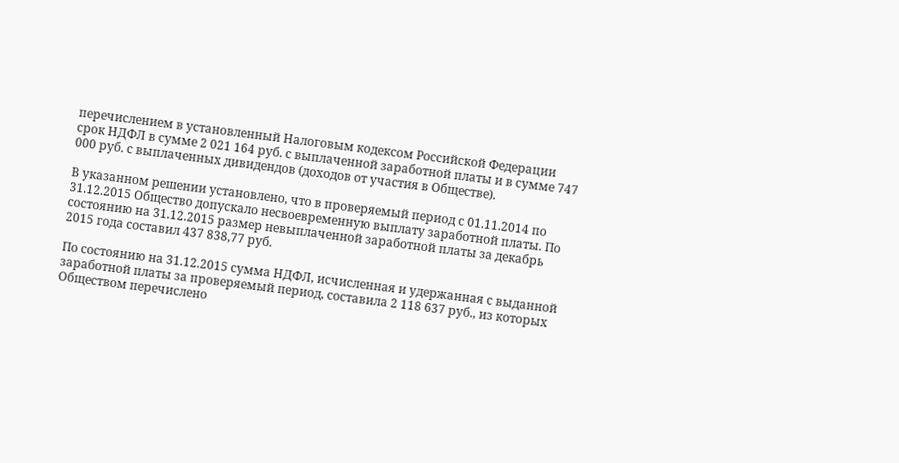перечислением в установленный Налоговым кодексом Российской Федерации срок НДФЛ в сумме 2 021 164 руб. с выплаченной заработной платы и в сумме 747 000 руб. с выплаченных дивидендов (доходов от участия в Обществе).

В указанном решении установлено, что в проверяемый период с 01.11.2014 по 31.12.2015 Общество допускало несвоевременную выплату заработной платы. По состоянию на 31.12.2015 размер невыплаченной заработной платы за декабрь 2015 года составил 437 838,77 руб.

По состоянию на 31.12.2015 сумма НДФЛ, исчисленная и удержанная с выданной заработной платы за проверяемый период, составила 2 118 637 руб., из которых Обществом перечислено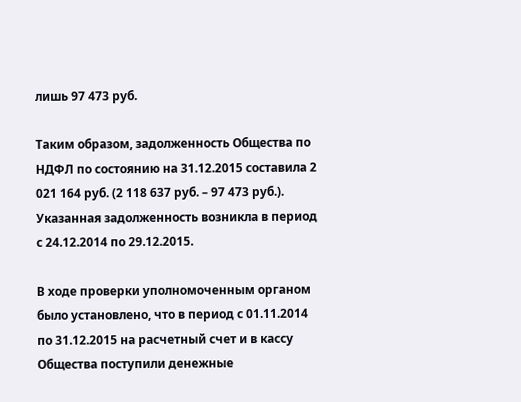лишь 97 473 руб.

Таким образом, задолженность Общества по НДФЛ по состоянию на 31.12.2015 составила 2 021 164 руб. (2 118 637 руб. – 97 473 руб.). Указанная задолженность возникла в период с 24.12.2014 по 29.12.2015.

В ходе проверки уполномоченным органом было установлено, что в период с 01.11.2014 по 31.12.2015 на расчетный счет и в кассу Общества поступили денежные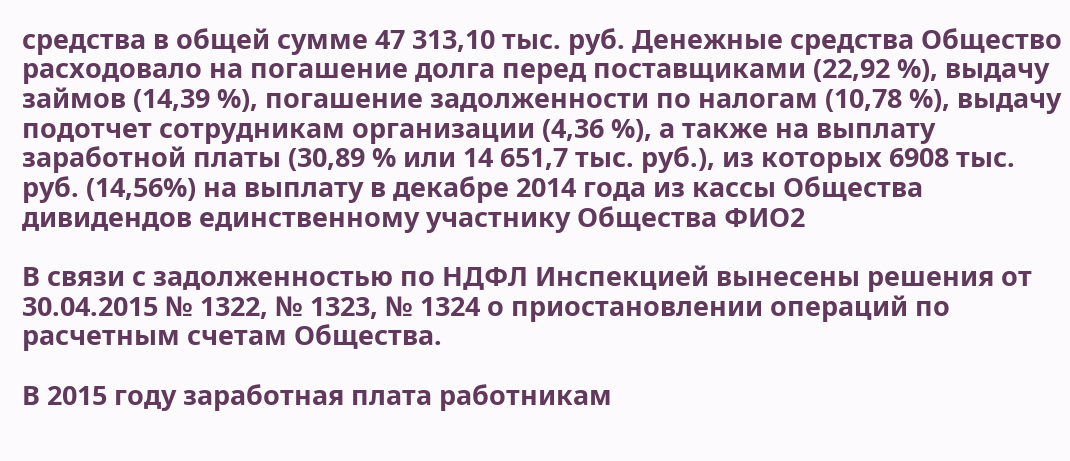средства в общей сумме 47 313,10 тыс. руб. Денежные средства Общество расходовало на погашение долга перед поставщиками (22,92 %), выдачу займов (14,39 %), погашение задолженности по налогам (10,78 %), выдачу подотчет сотрудникам организации (4,36 %), а также на выплату заработной платы (30,89 % или 14 651,7 тыс. руб.), из которых 6908 тыс. руб. (14,56%) на выплату в декабре 2014 года из кассы Общества дивидендов единственному участнику Общества ФИО2

В связи с задолженностью по НДФЛ Инспекцией вынесены решения от 30.04.2015 № 1322, № 1323, № 1324 о приостановлении операций по расчетным счетам Общества.

В 2015 году заработная плата работникам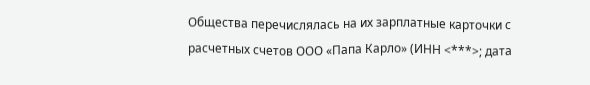Общества перечислялась на их зарплатные карточки с расчетных счетов ООО «Папа Карло» (ИНН <***>; дата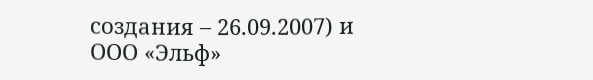создания – 26.09.2007) и ООО «Эльф»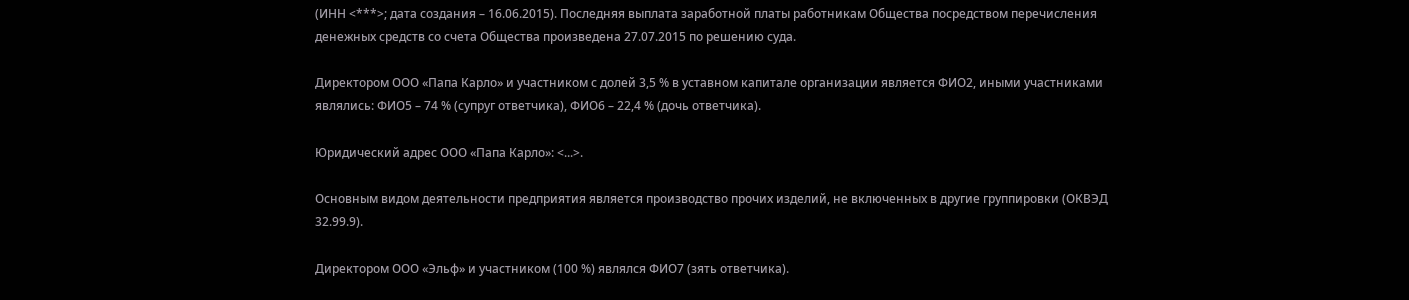(ИНН <***>; дата создания – 16.06.2015). Последняя выплата заработной платы работникам Общества посредством перечисления денежных средств со счета Общества произведена 27.07.2015 по решению суда.

Директором ООО «Папа Карло» и участником с долей 3,5 % в уставном капитале организации является ФИО2, иными участниками являлись: ФИО5 – 74 % (супруг ответчика), ФИО6 – 22,4 % (дочь ответчика).

Юридический адрес ООО «Папа Карло»: <...>.

Основным видом деятельности предприятия является производство прочих изделий, не включенных в другие группировки (ОКВЭД 32.99.9).

Директором ООО «Эльф» и участником (100 %) являлся ФИО7 (зять ответчика).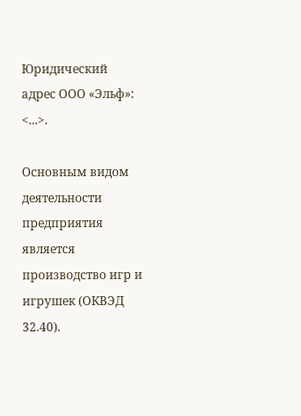Юридический адрес ООО «Эльф»: <...>.

Основным видом деятельности предприятия является производство игр и игрушек (ОКВЭД 32.40).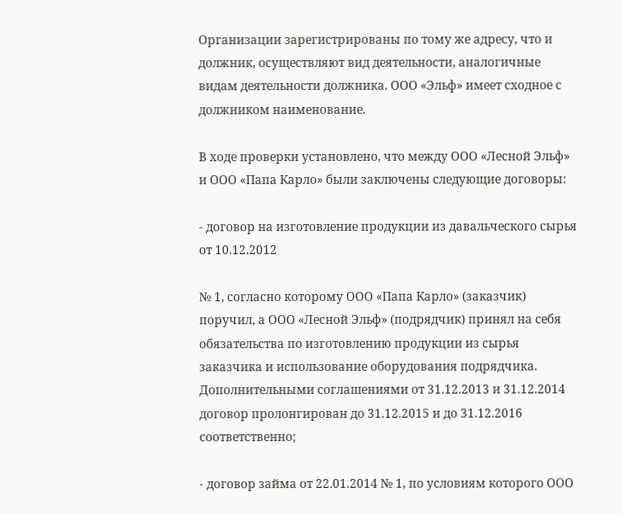Организации зарегистрированы по тому же адресу, что и должник, осуществляют вид деятельности, аналогичные видам деятельности должника. ООО «Эльф» имеет сходное с должником наименование.

В ходе проверки установлено, что между ООО «Лесной Эльф» и ООО «Папа Карло» были заключены следующие договоры:

- договор на изготовление продукции из давальческого сырья от 10.12.2012

№ 1, согласно которому ООО «Папа Карло» (заказчик) поручил, а ООО «Лесной Эльф» (подрядчик) принял на себя обязательства по изготовлению продукции из сырья заказчика и использование оборудования подрядчика. Дополнительными соглашениями от 31.12.2013 и 31.12.2014 договор пролонгирован до 31.12.2015 и до 31.12.2016 соответственно;

- договор займа от 22.01.2014 № 1, по условиям которого ООО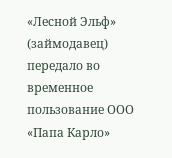«Лесной Эльф» (займодавец) передало во временное пользование ООО «Папа Карло»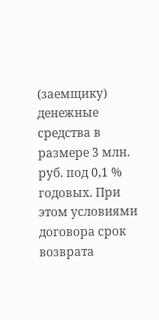(заемщику) денежные средства в размере 3 млн. руб. под 0,1 % годовых. При этом условиями договора срок возврата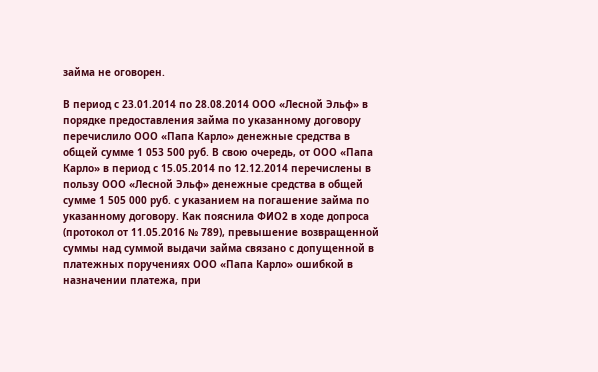займа не оговорен.

В период с 23.01.2014 по 28.08.2014 ООО «Лесной Эльф» в порядке предоставления займа по указанному договору перечислило ООО «Папа Карло» денежные средства в общей сумме 1 053 500 руб. В свою очередь, от ООО «Папа Карло» в период с 15.05.2014 по 12.12.2014 перечислены в пользу ООО «Лесной Эльф» денежные средства в общей сумме 1 505 000 руб. с указанием на погашение займа по указанному договору. Как пояснила ФИО2 в ходе допроса (протокол от 11.05.2016 № 789), превышение возвращенной суммы над суммой выдачи займа связано с допущенной в платежных поручениях ООО «Папа Карло» ошибкой в назначении платежа, при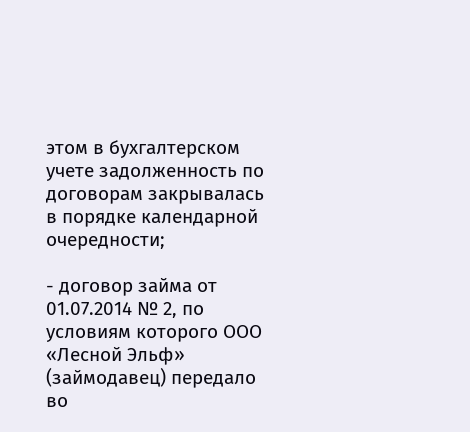этом в бухгалтерском учете задолженность по договорам закрывалась в порядке календарной очередности;

- договор займа от 01.07.2014 № 2, по условиям которого ООО «Лесной Эльф» (займодавец) передало во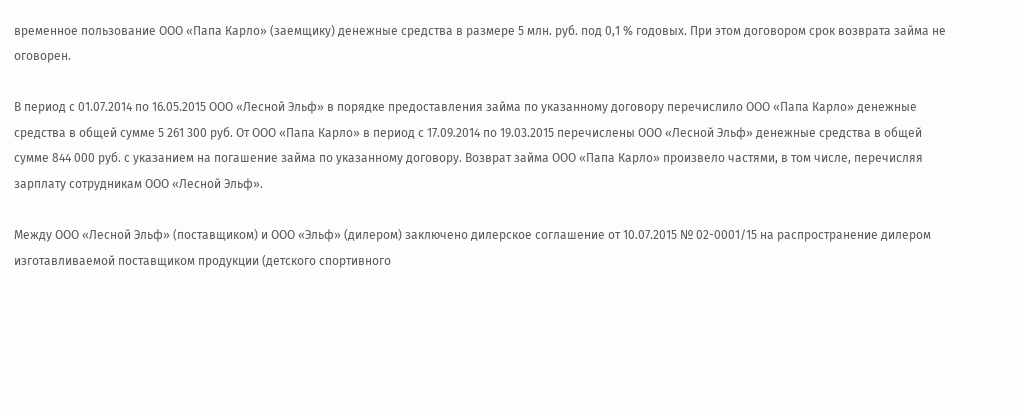временное пользование ООО «Папа Карло» (заемщику) денежные средства в размере 5 млн. руб. под 0,1 % годовых. При этом договором срок возврата займа не оговорен.

В период с 01.07.2014 по 16.05.2015 ООО «Лесной Эльф» в порядке предоставления займа по указанному договору перечислило ООО «Папа Карло» денежные средства в общей сумме 5 261 300 руб. От ООО «Папа Карло» в период с 17.09.2014 по 19.03.2015 перечислены ООО «Лесной Эльф» денежные средства в общей сумме 844 000 руб. с указанием на погашение займа по указанному договору. Возврат займа ООО «Папа Карло» произвело частями, в том числе, перечисляя зарплату сотрудникам ООО «Лесной Эльф».

Между ООО «Лесной Эльф» (поставщиком) и ООО «Эльф» (дилером) заключено дилерское соглашение от 10.07.2015 № 02-0001/15 на распространение дилером изготавливаемой поставщиком продукции (детского спортивного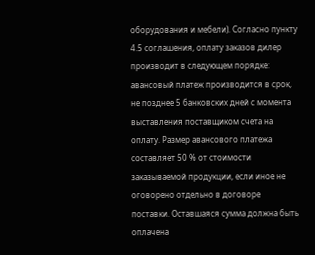оборудования и мебели). Согласно пункту 4.5 соглашения, оплату заказов дилер производит в следующем порядке: авансовый платеж производится в срок, не позднее 5 банковских дней с момента выставления поставщиком счета на оплату. Размер авансового платежа составляет 50 % от стоимости заказываемой продукции, если иное не оговорено отдельно в договоре поставки. Оставшаяся сумма должна быть оплачена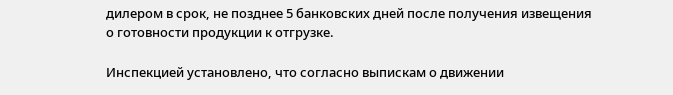дилером в срок, не позднее 5 банковских дней после получения извещения о готовности продукции к отгрузке.

Инспекцией установлено, что согласно выпискам о движении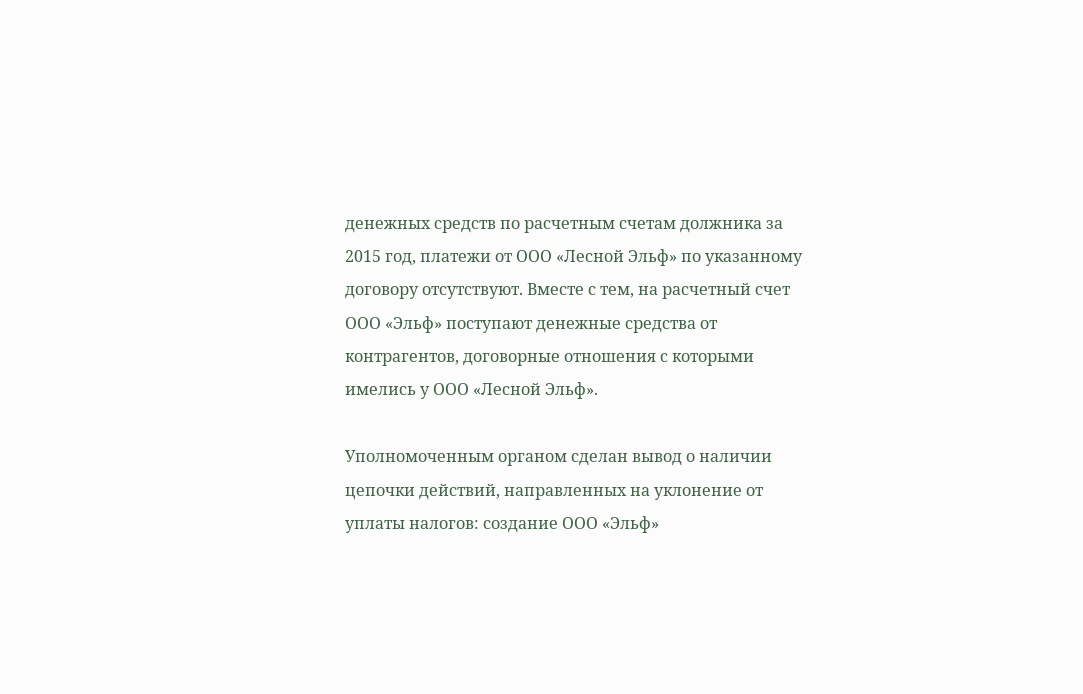денежных средств по расчетным счетам должника за 2015 год, платежи от ООО «Лесной Эльф» по указанному договору отсутствуют. Вместе с тем, на расчетный счет ООО «Эльф» поступают денежные средства от контрагентов, договорные отношения с которыми имелись у ООО «Лесной Эльф».

Уполномоченным органом сделан вывод о наличии цепочки действий, направленных на уклонение от уплаты налогов: создание ООО «Эльф»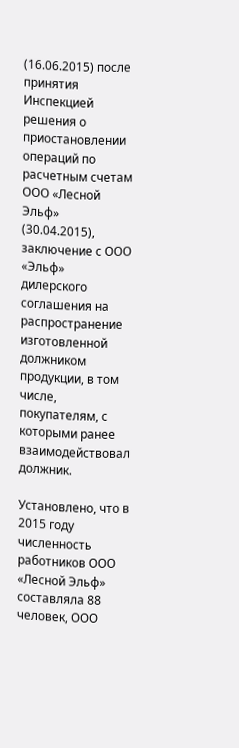(16.06.2015) после принятия Инспекцией решения о приостановлении операций по расчетным счетам ООО «Лесной Эльф» (30.04.2015), заключение с ООО «Эльф» дилерского соглашения на распространение изготовленной должником продукции, в том числе, покупателям, с которыми ранее взаимодействовал должник.

Установлено, что в 2015 году численность работников ООО «Лесной Эльф» составляла 88 человек, ООО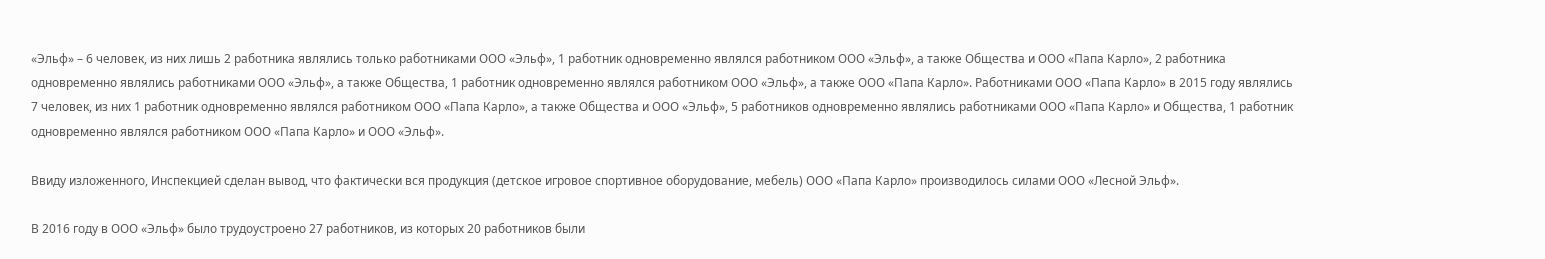«Эльф» – 6 человек, из них лишь 2 работника являлись только работниками ООО «Эльф», 1 работник одновременно являлся работником ООО «Эльф», а также Общества и ООО «Папа Карло», 2 работника одновременно являлись работниками ООО «Эльф», а также Общества, 1 работник одновременно являлся работником ООО «Эльф», а также ООО «Папа Карло». Работниками ООО «Папа Карло» в 2015 году являлись 7 человек, из них 1 работник одновременно являлся работником ООО «Папа Карло», а также Общества и ООО «Эльф», 5 работников одновременно являлись работниками ООО «Папа Карло» и Общества, 1 работник одновременно являлся работником ООО «Папа Карло» и ООО «Эльф».

Ввиду изложенного, Инспекцией сделан вывод, что фактически вся продукция (детское игровое спортивное оборудование, мебель) ООО «Папа Карло» производилось силами ООО «Лесной Эльф».

В 2016 году в ООО «Эльф» было трудоустроено 27 работников, из которых 20 работников были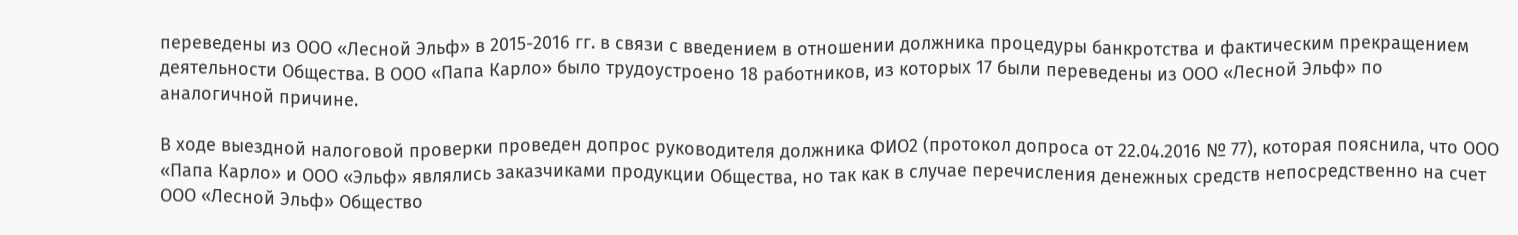переведены из ООО «Лесной Эльф» в 2015-2016 гг. в связи с введением в отношении должника процедуры банкротства и фактическим прекращением деятельности Общества. В ООО «Папа Карло» было трудоустроено 18 работников, из которых 17 были переведены из ООО «Лесной Эльф» по аналогичной причине.

В ходе выездной налоговой проверки проведен допрос руководителя должника ФИО2 (протокол допроса от 22.04.2016 № 77), которая пояснила, что ООО «Папа Карло» и ООО «Эльф» являлись заказчиками продукции Общества, но так как в случае перечисления денежных средств непосредственно на счет ООО «Лесной Эльф» Общество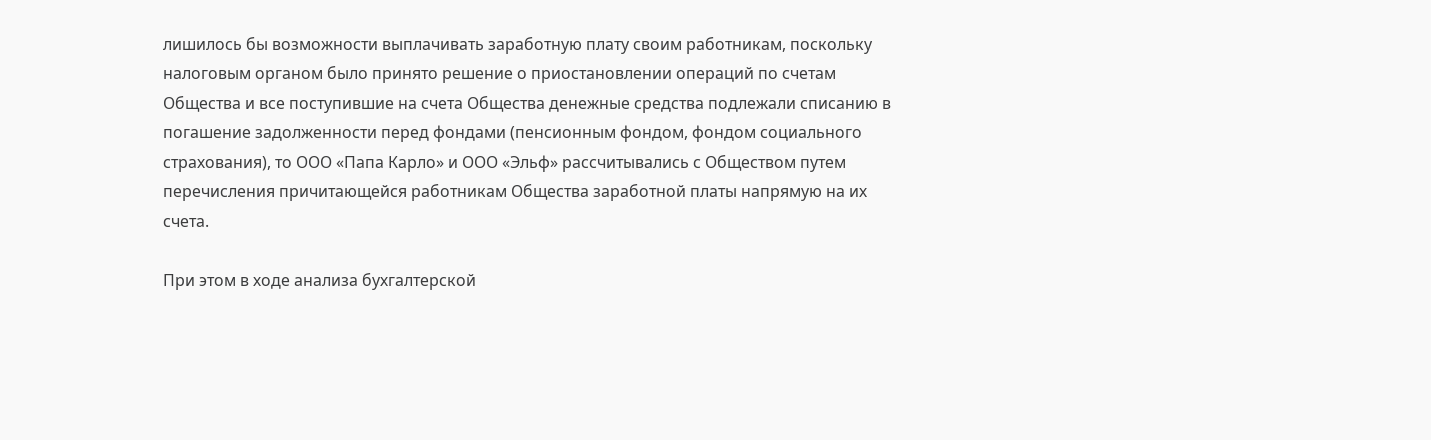лишилось бы возможности выплачивать заработную плату своим работникам, поскольку налоговым органом было принято решение о приостановлении операций по счетам Общества и все поступившие на счета Общества денежные средства подлежали списанию в погашение задолженности перед фондами (пенсионным фондом, фондом социального страхования), то ООО «Папа Карло» и ООО «Эльф» рассчитывались с Обществом путем перечисления причитающейся работникам Общества заработной платы напрямую на их счета.

При этом в ходе анализа бухгалтерской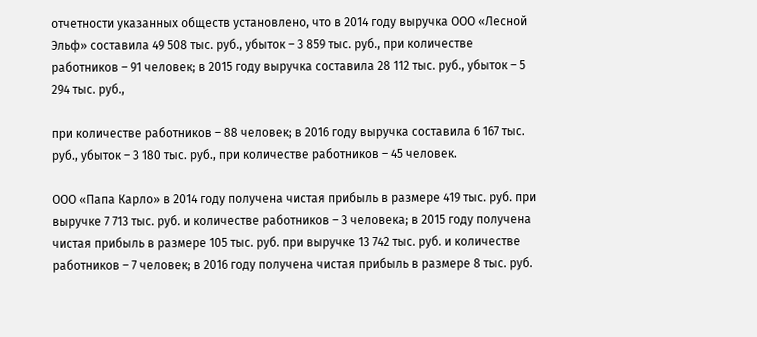отчетности указанных обществ установлено, что в 2014 году выручка ООО «Лесной Эльф» составила 49 508 тыс. руб., убыток – 3 859 тыс. руб., при количестве работников – 91 человек; в 2015 году выручка составила 28 112 тыс. руб., убыток – 5 294 тыс. руб.,

при количестве работников – 88 человек; в 2016 году выручка составила 6 167 тыс. руб., убыток – 3 180 тыс. руб., при количестве работников – 45 человек.

ООО «Папа Карло» в 2014 году получена чистая прибыль в размере 419 тыс. руб. при выручке 7 713 тыс. руб. и количестве работников – 3 человека; в 2015 году получена чистая прибыль в размере 105 тыс. руб. при выручке 13 742 тыс. руб. и количестве работников – 7 человек; в 2016 году получена чистая прибыль в размере 8 тыс. руб.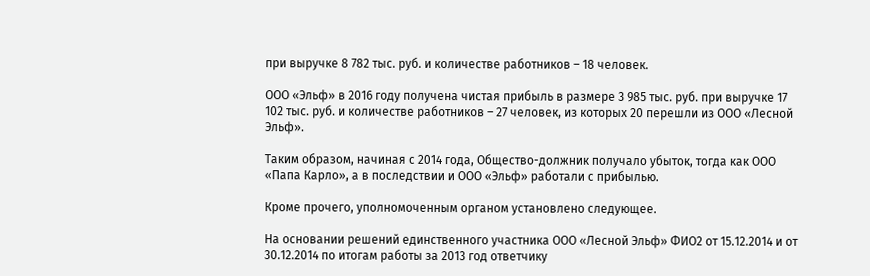при выручке 8 782 тыс. руб. и количестве работников – 18 человек.

ООО «Эльф» в 2016 году получена чистая прибыль в размере 3 985 тыс. руб. при выручке 17 102 тыс. руб. и количестве работников – 27 человек, из которых 20 перешли из ООО «Лесной Эльф».

Таким образом, начиная с 2014 года, Общество-должник получало убыток, тогда как ООО «Папа Карло», а в последствии и ООО «Эльф» работали с прибылью.

Кроме прочего, уполномоченным органом установлено следующее.

На основании решений единственного участника ООО «Лесной Эльф» ФИО2 от 15.12.2014 и от 30.12.2014 по итогам работы за 2013 год ответчику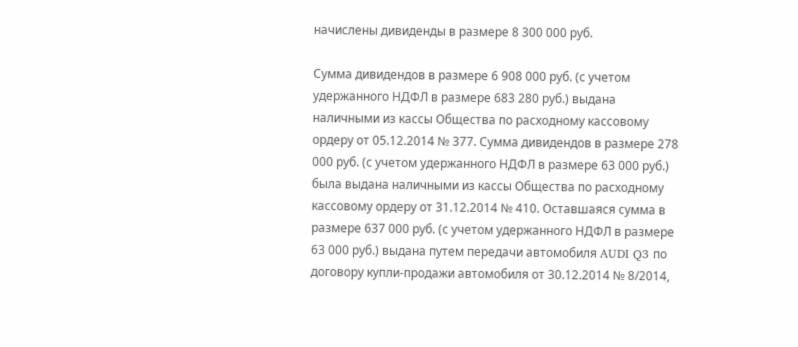начислены дивиденды в размере 8 300 000 руб.

Сумма дивидендов в размере 6 908 000 руб. (с учетом удержанного НДФЛ в размере 683 280 руб.) выдана наличными из кассы Общества по расходному кассовому ордеру от 05.12.2014 № 377. Сумма дивидендов в размере 278 000 руб. (с учетом удержанного НДФЛ в размере 63 000 руб.) была выдана наличными из кассы Общества по расходному кассовому ордеру от 31.12.2014 № 410. Оставшаяся сумма в размере 637 000 руб. (с учетом удержанного НДФЛ в размере 63 000 руб.) выдана путем передачи автомобиля AUDI Q3 по договору купли-продажи автомобиля от 30.12.2014 № 8/2014,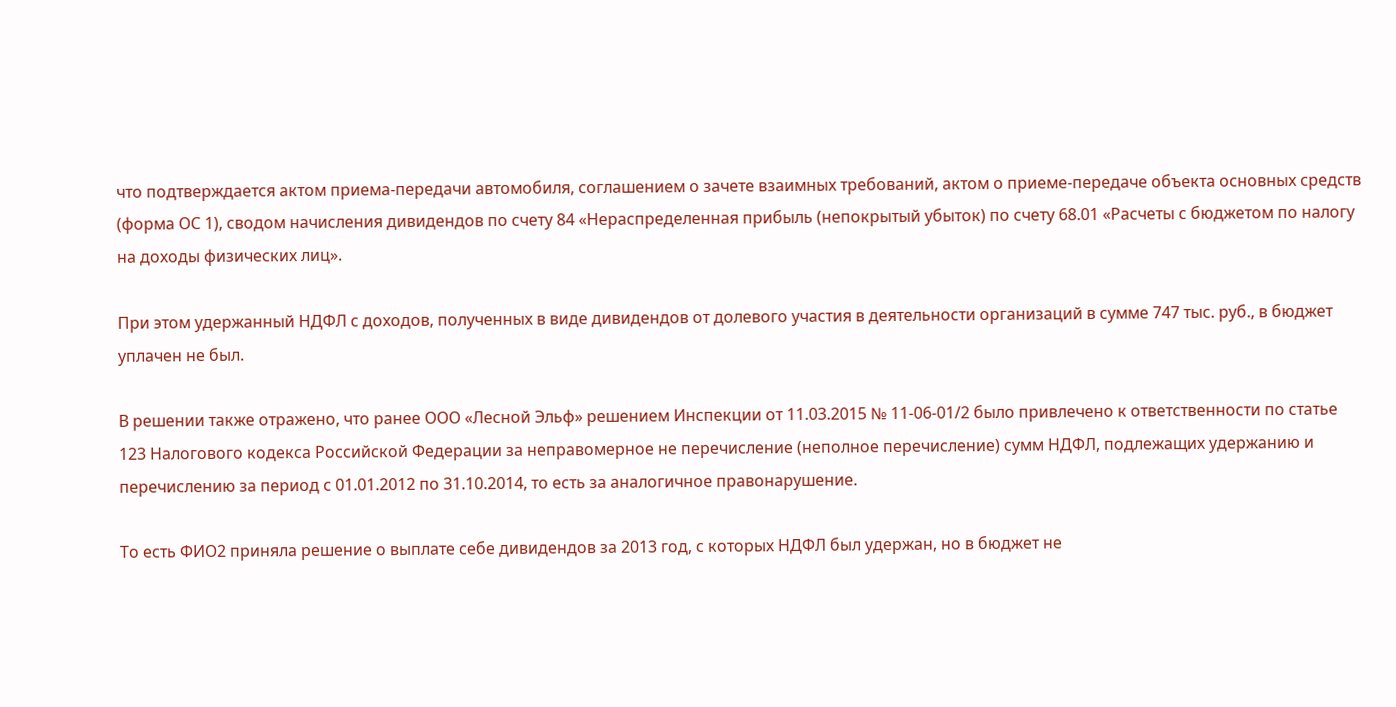что подтверждается актом приема-передачи автомобиля, соглашением о зачете взаимных требований, актом о приеме-передаче объекта основных средств (форма ОС 1), сводом начисления дивидендов по счету 84 «Нераспределенная прибыль (непокрытый убыток) по счету 68.01 «Расчеты с бюджетом по налогу на доходы физических лиц».

При этом удержанный НДФЛ с доходов, полученных в виде дивидендов от долевого участия в деятельности организаций в сумме 747 тыс. руб., в бюджет уплачен не был.

В решении также отражено, что ранее ООО «Лесной Эльф» решением Инспекции от 11.03.2015 № 11-06-01/2 было привлечено к ответственности по статье 123 Налогового кодекса Российской Федерации за неправомерное не перечисление (неполное перечисление) сумм НДФЛ, подлежащих удержанию и перечислению за период с 01.01.2012 по 31.10.2014, то есть за аналогичное правонарушение.

То есть ФИО2 приняла решение о выплате себе дивидендов за 2013 год, с которых НДФЛ был удержан, но в бюджет не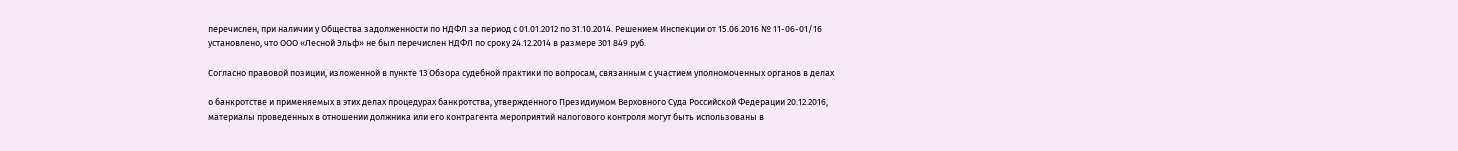перечислен, при наличии у Общества задолженности по НДФЛ за период с 01.01.2012 по 31.10.2014. Решением Инспекции от 15.06.2016 № 11-06-01/16 установлено, что ООО «Лесной Эльф» не был перечислен НДФЛ по сроку 24.12.2014 в размере 301 849 руб.

Согласно правовой позиции, изложенной в пункте 13 Обзора судебной практики по вопросам, связанным с участием уполномоченных органов в делах

о банкротстве и применяемых в этих делах процедурах банкротства, утвержденного Президиумом Верховного Суда Российской Федерации 20.12.2016, материалы проведенных в отношении должника или его контрагента мероприятий налогового контроля могут быть использованы в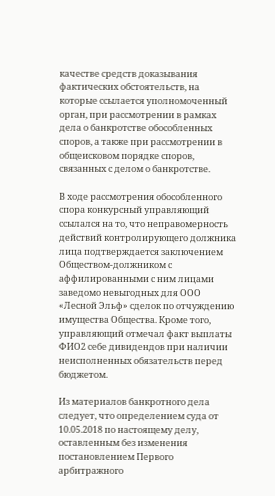качестве средств доказывания фактических обстоятельств, на которые ссылается уполномоченный орган, при рассмотрении в рамках дела о банкротстве обособленных споров, а также при рассмотрении в общеисковом порядке споров, связанных с делом о банкротстве.

В ходе рассмотрения обособленного спора конкурсный управляющий ссылался на то, что неправомерность действий контролирующего должника лица подтверждается заключением Обществом-должником с аффилированными с ним лицами заведомо невыгодных для ООО «Лесной Эльф» сделок по отчуждению имущества Общества. Кроме того, управляющий отмечал факт выплаты ФИО2 себе дивидендов при наличии неисполненных обязательств перед бюджетом.

Из материалов банкротного дела следует, что определением суда от 10.05.2018 по настоящему делу, оставленным без изменения постановлением Первого арбитражного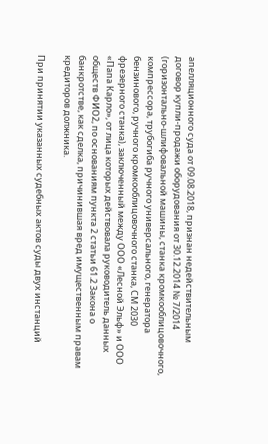апелляционного суда от 09.08.2018, признан недействительным договор купли-продажи оборудования от 30.12.2014 № 7/2014 (горизонтально-шлифовальной машины, станка кромкооблицовочного, компрессора, трубогиба ручного универсального, генератора бензинового, ручного кромкооблицовочного станка, СМ 2030 фрезерного станка), заключенный между ООО «Лесной Эльф» и ООО «Папа Карло», от лица которых действовала руководитель данных обществ ФИО2, по основаниям пункта 2 статьи 61.2 Закона о банкротстве, как сделка, причинившая вред имущественным правам кредиторов должника.

При принятии указанных судебных актов суды двух инстанций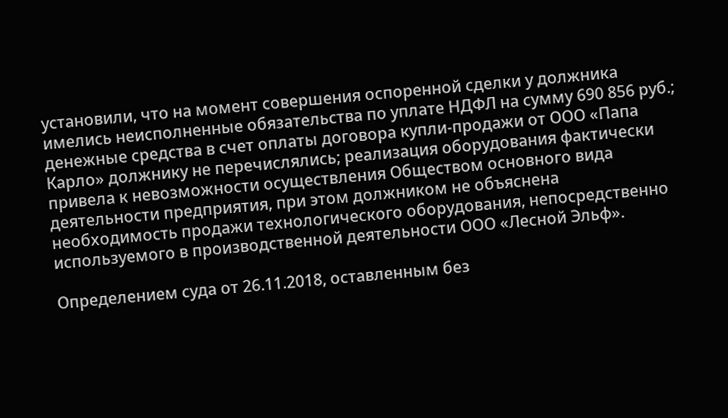установили, что на момент совершения оспоренной сделки у должника имелись неисполненные обязательства по уплате НДФЛ на сумму 690 856 руб.; денежные средства в счет оплаты договора купли-продажи от ООО «Папа Карло» должнику не перечислялись; реализация оборудования фактически привела к невозможности осуществления Обществом основного вида деятельности предприятия, при этом должником не объяснена необходимость продажи технологического оборудования, непосредственно используемого в производственной деятельности ООО «Лесной Эльф».

Определением суда от 26.11.2018, оставленным без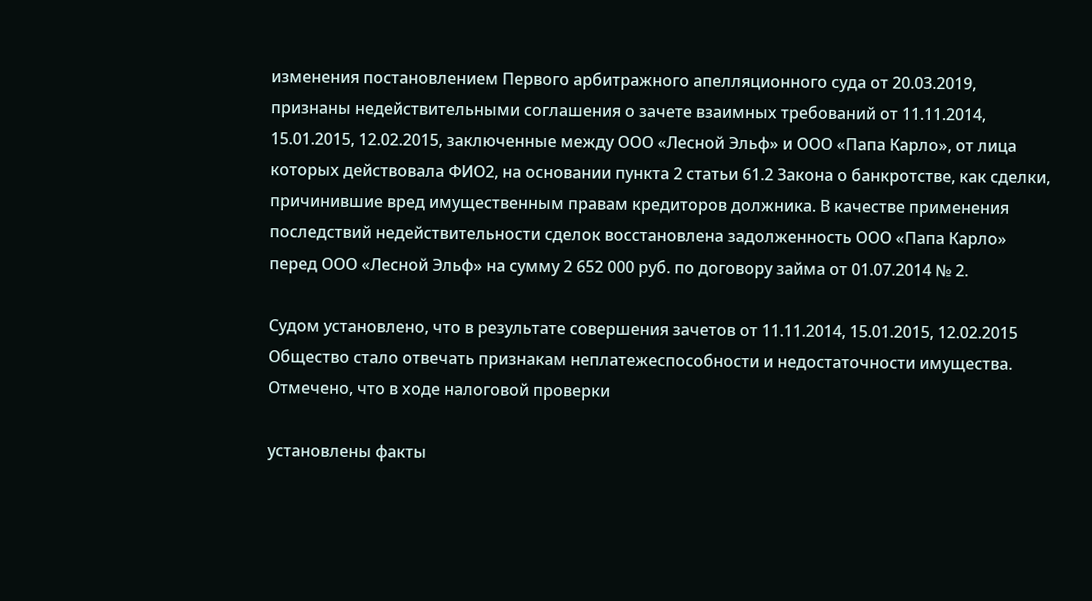изменения постановлением Первого арбитражного апелляционного суда от 20.03.2019, признаны недействительными соглашения о зачете взаимных требований от 11.11.2014, 15.01.2015, 12.02.2015, заключенные между ООО «Лесной Эльф» и ООО «Папа Карло», от лица которых действовала ФИО2, на основании пункта 2 статьи 61.2 Закона о банкротстве, как сделки, причинившие вред имущественным правам кредиторов должника. В качестве применения последствий недействительности сделок восстановлена задолженность ООО «Папа Карло» перед ООО «Лесной Эльф» на сумму 2 652 000 руб. по договору займа от 01.07.2014 № 2.

Судом установлено, что в результате совершения зачетов от 11.11.2014, 15.01.2015, 12.02.2015 Общество стало отвечать признакам неплатежеспособности и недостаточности имущества. Отмечено, что в ходе налоговой проверки

установлены факты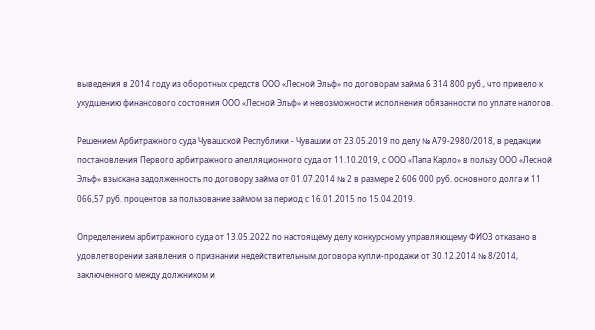выведения в 2014 году из оборотных средств ООО «Лесной Эльф» по договорам займа 6 314 800 руб., что привело к ухудшению финансового состояния ООО «Лесной Эльф» и невозможности исполнения обязанности по уплате налогов.

Решением Арбитражного суда Чувашской Республики - Чувашии от 23.05.2019 по делу № А79-2980/2018, в редакции постановления Первого арбитражного апелляционного суда от 11.10.2019, с ООО «Папа Карло» в пользу ООО «Лесной Эльф» взыскана задолженность по договору займа от 01.07.2014 № 2 в размере 2 606 000 руб. основного долга и 11 066,57 руб. процентов за пользование займом за период с 16.01.2015 по 15.04.2019.

Определением арбитражного суда от 13.05.2022 по настоящему делу конкурсному управляющему ФИО3 отказано в удовлетворении заявления о признании недействительным договора купли-продажи от 30.12.2014 № 8/2014, заключенного между должником и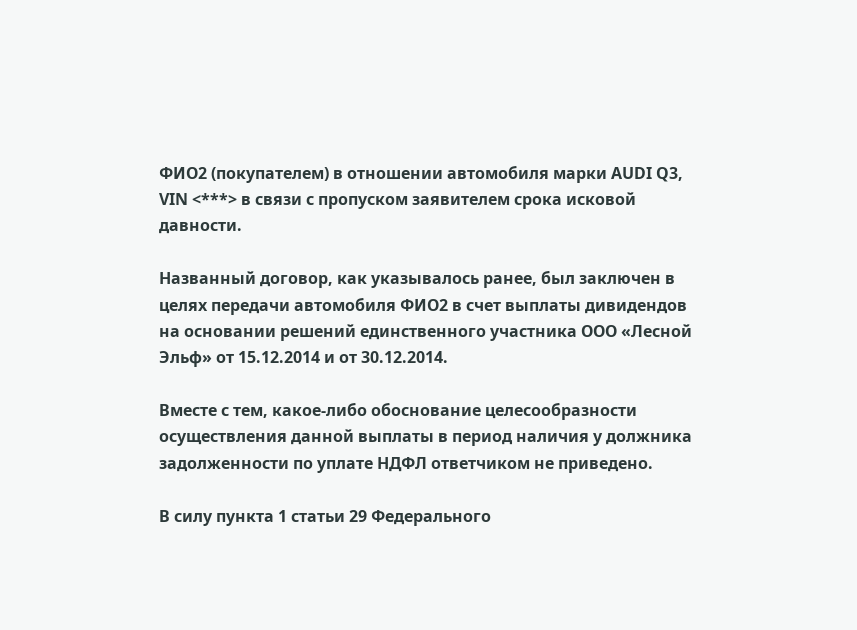ФИО2 (покупателем) в отношении автомобиля марки AUDI Q3, VIN <***> в связи с пропуском заявителем срока исковой давности.

Названный договор, как указывалось ранее, был заключен в целях передачи автомобиля ФИО2 в счет выплаты дивидендов на основании решений единственного участника ООО «Лесной Эльф» от 15.12.2014 и от 30.12.2014.

Вместе с тем, какое-либо обоснование целесообразности осуществления данной выплаты в период наличия у должника задолженности по уплате НДФЛ ответчиком не приведено.

В силу пункта 1 статьи 29 Федерального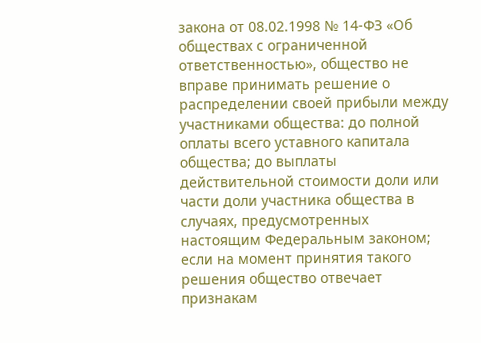закона от 08.02.1998 № 14-ФЗ «Об обществах с ограниченной ответственностью», общество не вправе принимать решение о распределении своей прибыли между участниками общества: до полной оплаты всего уставного капитала общества; до выплаты действительной стоимости доли или части доли участника общества в случаях, предусмотренных настоящим Федеральным законом; если на момент принятия такого решения общество отвечает признакам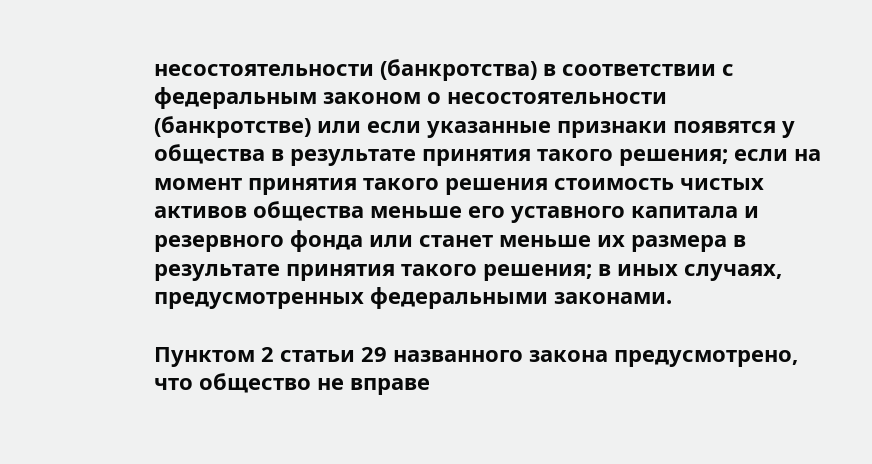несостоятельности (банкротства) в соответствии с федеральным законом о несостоятельности (банкротстве) или если указанные признаки появятся у общества в результате принятия такого решения; если на момент принятия такого решения стоимость чистых активов общества меньше его уставного капитала и резервного фонда или станет меньше их размера в результате принятия такого решения; в иных случаях, предусмотренных федеральными законами.

Пунктом 2 статьи 29 названного закона предусмотрено, что общество не вправе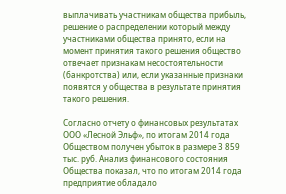выплачивать участникам общества прибыль, решение о распределении который между участниками общества принято, если на момент принятия такого решения общество отвечает признакам несостоятельности (банкротства) или, если указанные признаки появятся у общества в результате принятия такого решения.

Согласно отчету о финансовых результатах ООО «Лесной Эльф», по итогам 2014 года Обществом получен убыток в размере 3 859 тыс. руб. Анализ финансового состояния Общества показал, что по итогам 2014 года предприятие обладало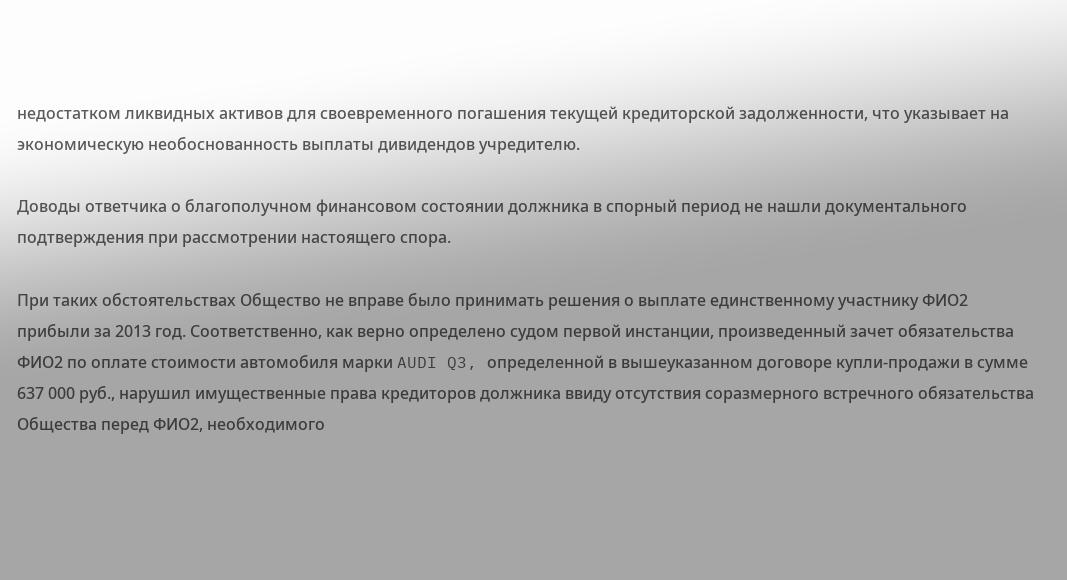недостатком ликвидных активов для своевременного погашения текущей кредиторской задолженности, что указывает на экономическую необоснованность выплаты дивидендов учредителю.

Доводы ответчика о благополучном финансовом состоянии должника в спорный период не нашли документального подтверждения при рассмотрении настоящего спора.

При таких обстоятельствах Общество не вправе было принимать решения о выплате единственному участнику ФИО2 прибыли за 2013 год. Соответственно, как верно определено судом первой инстанции, произведенный зачет обязательства ФИО2 по оплате стоимости автомобиля марки AUDI Q3, определенной в вышеуказанном договоре купли-продажи в сумме 637 000 руб., нарушил имущественные права кредиторов должника ввиду отсутствия соразмерного встречного обязательства Общества перед ФИО2, необходимого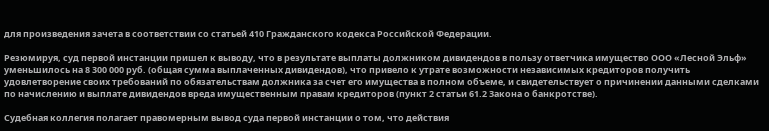для произведения зачета в соответствии со статьей 410 Гражданского кодекса Российской Федерации.

Резюмируя, суд первой инстанции пришел к выводу, что в результате выплаты должником дивидендов в пользу ответчика имущество ООО «Лесной Эльф» уменьшилось на 8 300 000 руб. (общая сумма выплаченных дивидендов), что привело к утрате возможности независимых кредиторов получить удовлетворение своих требований по обязательствам должника за счет его имущества в полном объеме, и свидетельствует о причинении данными сделками по начислению и выплате дивидендов вреда имущественным правам кредиторов (пункт 2 статьи 61.2 Закона о банкротстве).

Судебная коллегия полагает правомерным вывод суда первой инстанции о том, что действия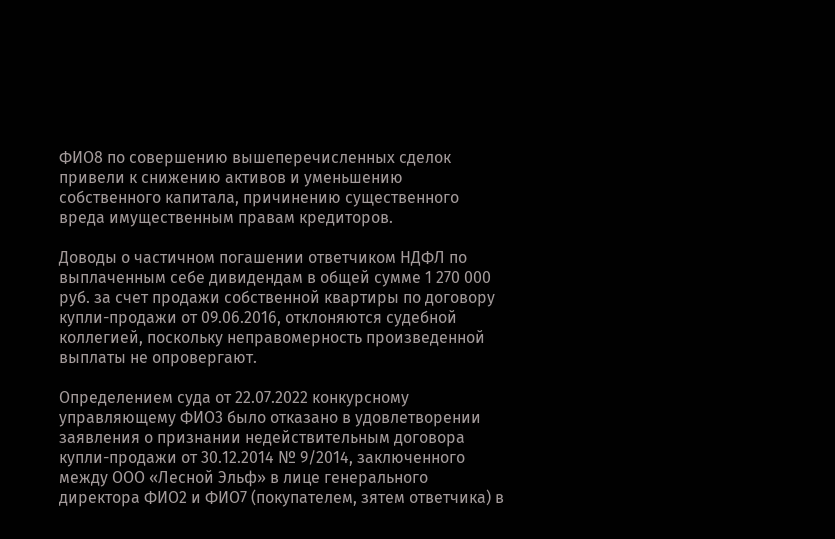ФИО8 по совершению вышеперечисленных сделок привели к снижению активов и уменьшению собственного капитала, причинению существенного вреда имущественным правам кредиторов.

Доводы о частичном погашении ответчиком НДФЛ по выплаченным себе дивидендам в общей сумме 1 270 000 руб. за счет продажи собственной квартиры по договору купли-продажи от 09.06.2016, отклоняются судебной коллегией, поскольку неправомерность произведенной выплаты не опровергают.

Определением суда от 22.07.2022 конкурсному управляющему ФИО3 было отказано в удовлетворении заявления о признании недействительным договора купли-продажи от 30.12.2014 № 9/2014, заключенного между ООО «Лесной Эльф» в лице генерального директора ФИО2 и ФИО7 (покупателем, зятем ответчика) в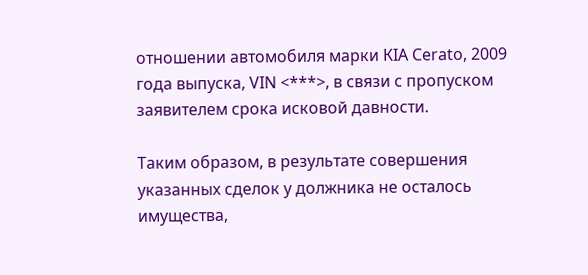отношении автомобиля марки КIA Cerato, 2009 года выпуска, VIN <***>, в связи с пропуском заявителем срока исковой давности.

Таким образом, в результате совершения указанных сделок у должника не осталось имущества,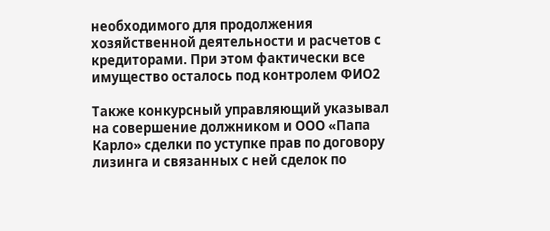необходимого для продолжения хозяйственной деятельности и расчетов с кредиторами. При этом фактически все имущество осталось под контролем ФИО2

Также конкурсный управляющий указывал на совершение должником и ООО «Папа Карло» сделки по уступке прав по договору лизинга и связанных с ней сделок по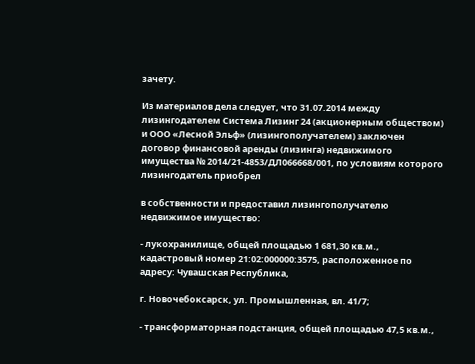зачету.

Из материалов дела следует, что 31.07.2014 между лизингодателем Система Лизинг 24 (акционерным обществом) и ООО «Лесной Эльф» (лизингополучателем) заключен договор финансовой аренды (лизинга) недвижимого имущества № 2014/21-4853/ДЛ066668/001, по условиям которого лизингодатель приобрел

в собственности и предоставил лизингополучателю недвижимое имущество:

- лукохранилище, общей площадью 1 681,30 кв.м., кадастровый номер 21:02:000000:3575, расположенное по адресу: Чувашская Республика,

г. Новочебоксарск, ул. Промышленная, вл. 41/7;

- трансформаторная подстанция, общей площадью 47,5 кв.м.,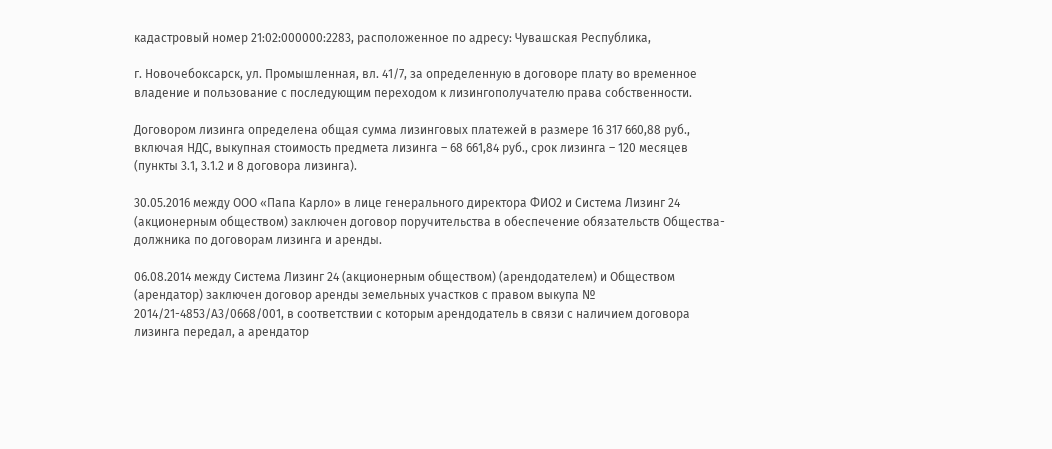кадастровый номер 21:02:000000:2283, расположенное по адресу: Чувашская Республика,

г. Новочебоксарск, ул. Промышленная, вл. 41/7, за определенную в договоре плату во временное владение и пользование с последующим переходом к лизингополучателю права собственности.

Договором лизинга определена общая сумма лизинговых платежей в размере 16 317 660,88 руб., включая НДС, выкупная стоимость предмета лизинга – 68 661,84 руб., срок лизинга – 120 месяцев (пункты 3.1, 3.1.2 и 8 договора лизинга).

30.05.2016 между ООО «Папа Карло» в лице генерального директора ФИО2 и Система Лизинг 24 (акционерным обществом) заключен договор поручительства в обеспечение обязательств Общества-должника по договорам лизинга и аренды.

06.08.2014 между Система Лизинг 24 (акционерным обществом) (арендодателем) и Обществом (арендатор) заключен договор аренды земельных участков с правом выкупа № 2014/21-4853/А3/0668/001, в соответствии с которым арендодатель в связи с наличием договора лизинга передал, а арендатор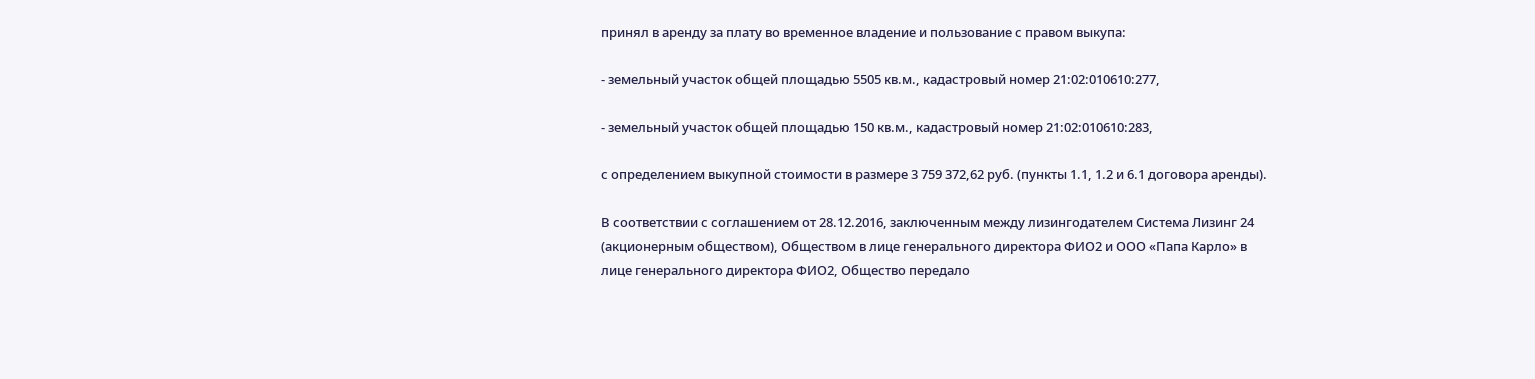принял в аренду за плату во временное владение и пользование с правом выкупа:

- земельный участок общей площадью 5505 кв.м., кадастровый номер 21:02:010610:277,

- земельный участок общей площадью 150 кв.м., кадастровый номер 21:02:010610:283,

с определением выкупной стоимости в размере 3 759 372,62 руб. (пункты 1.1, 1.2 и 6.1 договора аренды).

В соответствии с соглашением от 28.12.2016, заключенным между лизингодателем Система Лизинг 24 (акционерным обществом), Обществом в лице генерального директора ФИО2 и ООО «Папа Карло» в лице генерального директора ФИО2, Общество передало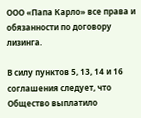ООО «Папа Карло» все права и обязанности по договору лизинга.

В силу пунктов 5, 13, 14 и 16 соглашения следует, что Общество выплатило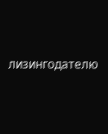лизингодателю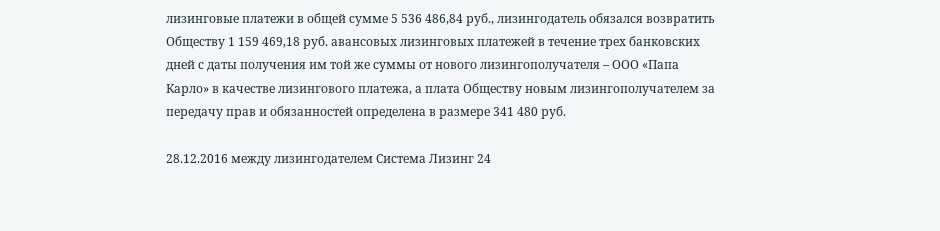лизинговые платежи в общей сумме 5 536 486,84 руб., лизингодатель обязался возвратить Обществу 1 159 469,18 руб. авансовых лизинговых платежей в течение трех банковских дней с даты получения им той же суммы от нового лизингополучателя – ООО «Папа Карло» в качестве лизингового платежа, а плата Обществу новым лизингополучателем за передачу прав и обязанностей определена в размере 341 480 руб.

28.12.2016 между лизингодателем Система Лизинг 24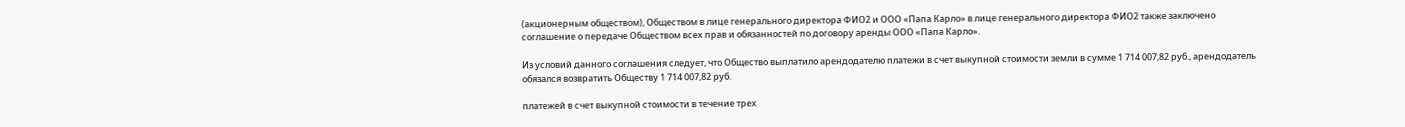(акционерным обществом), Обществом в лице генерального директора ФИО2 и ООО «Папа Карло» в лице генерального директора ФИО2 также заключено соглашение о передаче Обществом всех прав и обязанностей по договору аренды ООО «Папа Карло».

Из условий данного соглашения следует, что Общество выплатило арендодателю платежи в счет выкупной стоимости земли в сумме 1 714 007,82 руб., арендодатель обязался возвратить Обществу 1 714 007,82 руб.

платежей в счет выкупной стоимости в течение трех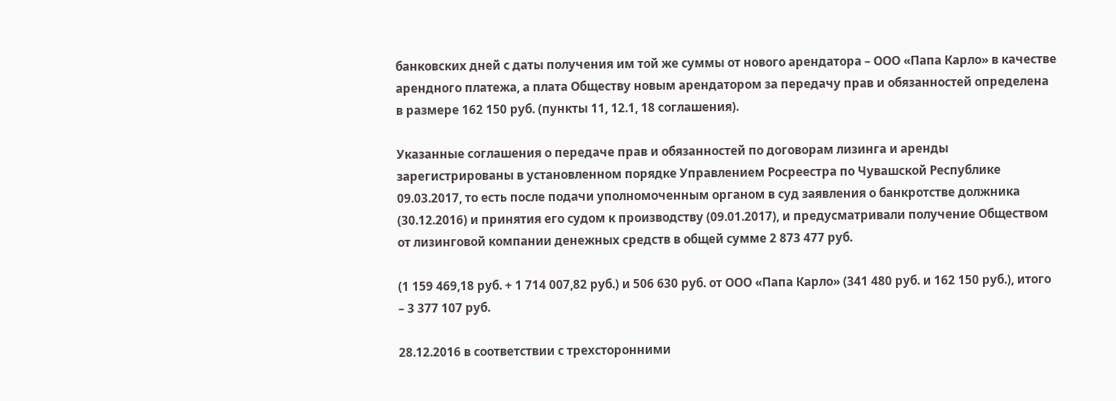банковских дней с даты получения им той же суммы от нового арендатора – ООО «Папа Карло» в качестве арендного платежа, а плата Обществу новым арендатором за передачу прав и обязанностей определена в размере 162 150 руб. (пункты 11, 12.1, 18 соглашения).

Указанные соглашения о передаче прав и обязанностей по договорам лизинга и аренды зарегистрированы в установленном порядке Управлением Росреестра по Чувашской Республике 09.03.2017, то есть после подачи уполномоченным органом в суд заявления о банкротстве должника (30.12.2016) и принятия его судом к производству (09.01.2017), и предусматривали получение Обществом от лизинговой компании денежных средств в общей сумме 2 873 477 руб.

(1 159 469,18 руб. + 1 714 007,82 руб.) и 506 630 руб. от ООО «Папа Карло» (341 480 руб. и 162 150 руб.), итого – 3 377 107 руб.

28.12.2016 в соответствии с трехсторонними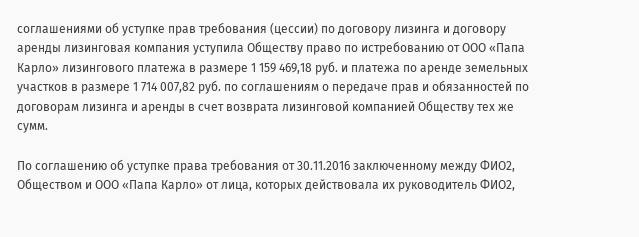соглашениями об уступке прав требования (цессии) по договору лизинга и договору аренды лизинговая компания уступила Обществу право по истребованию от ООО «Папа Карло» лизингового платежа в размере 1 159 469,18 руб. и платежа по аренде земельных участков в размере 1 714 007,82 руб. по соглашениям о передаче прав и обязанностей по договорам лизинга и аренды в счет возврата лизинговой компанией Обществу тех же сумм.

По соглашению об уступке права требования от 30.11.2016 заключенному между ФИО2, Обществом и ООО «Папа Карло» от лица, которых действовала их руководитель ФИО2,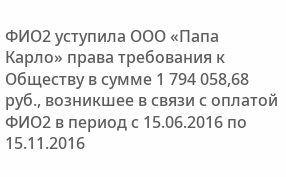ФИО2 уступила ООО «Папа Карло» права требования к Обществу в сумме 1 794 058,68 руб., возникшее в связи с оплатой ФИО2 в период с 15.06.2016 по 15.11.2016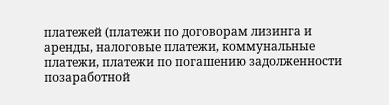платежей (платежи по договорам лизинга и аренды, налоговые платежи, коммунальные платежи, платежи по погашению задолженности позаработной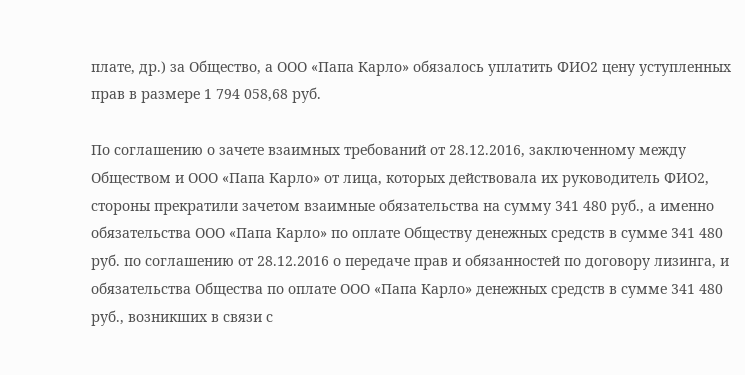плате, др.) за Общество, а ООО «Папа Карло» обязалось уплатить ФИО2 цену уступленных прав в размере 1 794 058,68 руб.

По соглашению о зачете взаимных требований от 28.12.2016, заключенному между Обществом и ООО «Папа Карло» от лица, которых действовала их руководитель ФИО2, стороны прекратили зачетом взаимные обязательства на сумму 341 480 руб., а именно обязательства ООО «Папа Карло» по оплате Обществу денежных средств в сумме 341 480 руб. по соглашению от 28.12.2016 о передаче прав и обязанностей по договору лизинга, и обязательства Общества по оплате ООО «Папа Карло» денежных средств в сумме 341 480 руб., возникших в связи с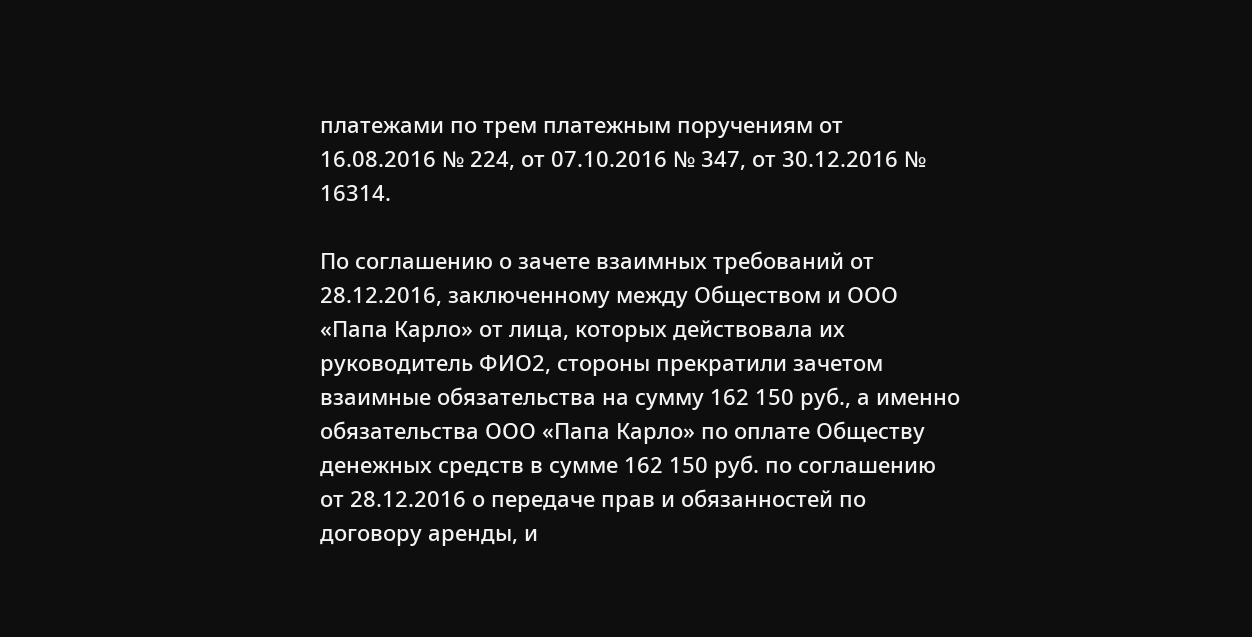платежами по трем платежным поручениям от 16.08.2016 № 224, от 07.10.2016 № 347, от 30.12.2016 № 16314.

По соглашению о зачете взаимных требований от 28.12.2016, заключенному между Обществом и ООО «Папа Карло» от лица, которых действовала их руководитель ФИО2, стороны прекратили зачетом взаимные обязательства на сумму 162 150 руб., а именно обязательства ООО «Папа Карло» по оплате Обществу денежных средств в сумме 162 150 руб. по соглашению от 28.12.2016 о передаче прав и обязанностей по договору аренды, и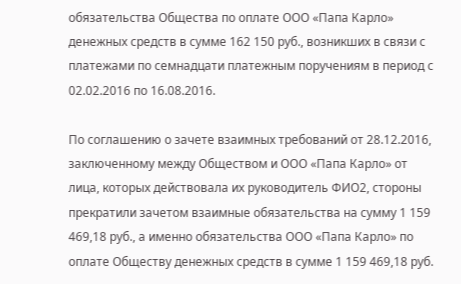обязательства Общества по оплате ООО «Папа Карло» денежных средств в сумме 162 150 руб., возникших в связи с платежами по семнадцати платежным поручениям в период с 02.02.2016 по 16.08.2016.

По соглашению о зачете взаимных требований от 28.12.2016, заключенному между Обществом и ООО «Папа Карло» от лица, которых действовала их руководитель ФИО2, стороны прекратили зачетом взаимные обязательства на сумму 1 159 469,18 руб., а именно обязательства ООО «Папа Карло» по оплате Обществу денежных средств в сумме 1 159 469,18 руб.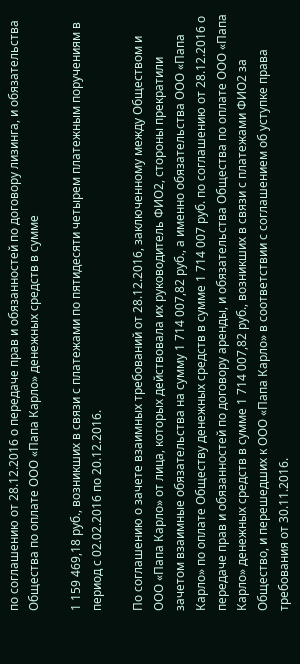по соглашению от 28.12.2016 о передаче прав и обязанностей по договору лизинга, и обязательства Общества по оплате ООО «Папа Карло» денежных средств в сумме

1 159 469,18 руб., возникших в связи с платежами по пятидесяти четырем платежным поручениям в период с 02.02.2016 по 20.12.2016.

По соглашению о зачете взаимных требований от 28.12.2016, заключенному между Обществом и ООО «Папа Карло» от лица, которых действовала их руководитель ФИО2, стороны прекратили зачетом взаимные обязательства на сумму 1 714 007,82 руб., а именно обязательства ООО «Папа Карло» по оплате Обществу денежных средств в сумме 1 714 007 руб. по соглашению от 28.12.2016 о передаче прав и обязанностей по договору аренды, и обязательства Общества по оплате ООО «Папа Карло» денежных средств в сумме 1 714 007,82 руб., возникших в связи с платежами ФИО2 за Общество, и перешедших к ООО «Папа Карло» в соответствии с соглашением об уступке права требования от 30.11.2016.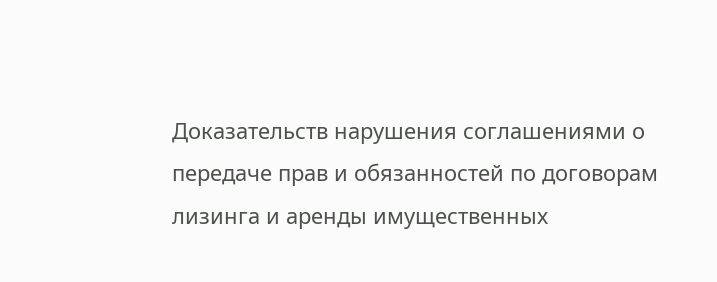Доказательств нарушения соглашениями о передаче прав и обязанностей по договорам лизинга и аренды имущественных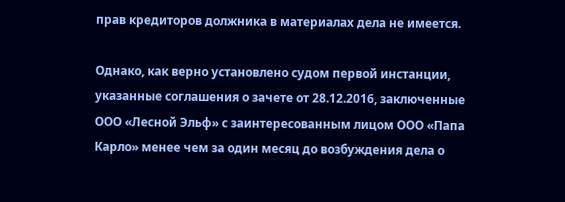прав кредиторов должника в материалах дела не имеется.

Однако, как верно установлено судом первой инстанции, указанные соглашения о зачете от 28.12.2016, заключенные ООО «Лесной Эльф» с заинтересованным лицом ООО «Папа Карло» менее чем за один месяц до возбуждения дела о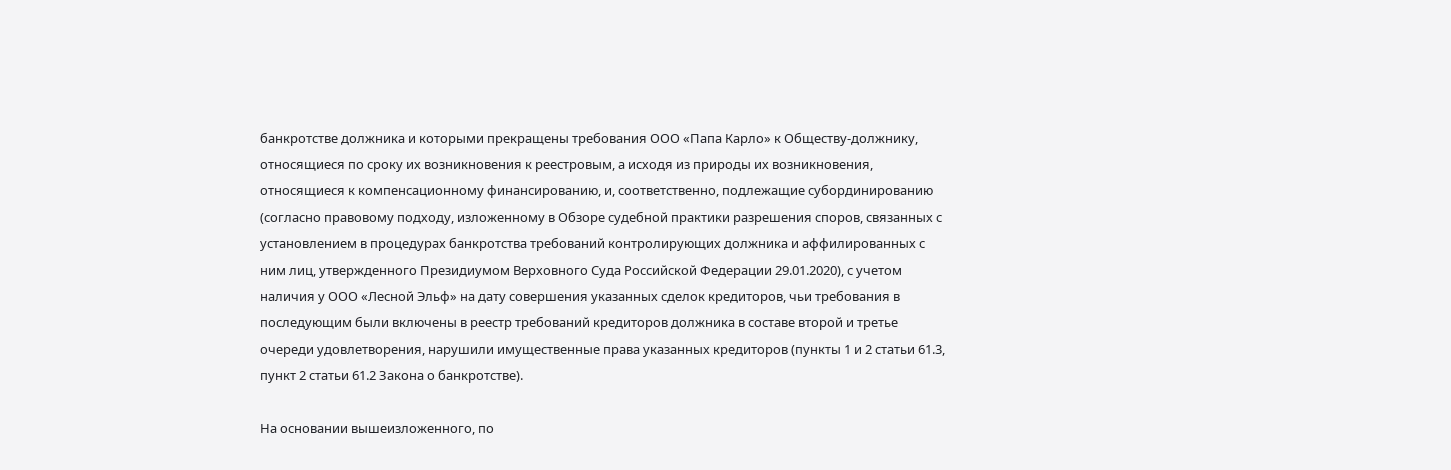банкротстве должника и которыми прекращены требования ООО «Папа Карло» к Обществу-должнику, относящиеся по сроку их возникновения к реестровым, а исходя из природы их возникновения, относящиеся к компенсационному финансированию, и, соответственно, подлежащие субординированию (согласно правовому подходу, изложенному в Обзоре судебной практики разрешения споров, связанных с установлением в процедурах банкротства требований контролирующих должника и аффилированных с ним лиц, утвержденного Президиумом Верховного Суда Российской Федерации 29.01.2020), с учетом наличия у ООО «Лесной Эльф» на дату совершения указанных сделок кредиторов, чьи требования в последующим были включены в реестр требований кредиторов должника в составе второй и третье очереди удовлетворения, нарушили имущественные права указанных кредиторов (пункты 1 и 2 статьи 61.3, пункт 2 статьи 61.2 Закона о банкротстве).

На основании вышеизложенного, по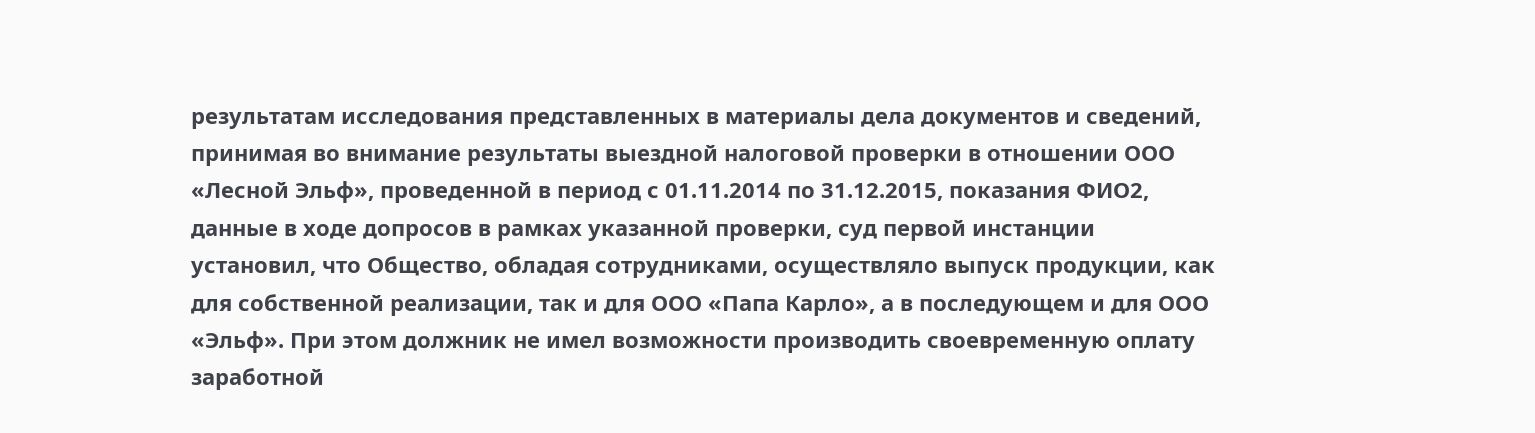результатам исследования представленных в материалы дела документов и сведений, принимая во внимание результаты выездной налоговой проверки в отношении ООО «Лесной Эльф», проведенной в период с 01.11.2014 по 31.12.2015, показания ФИО2, данные в ходе допросов в рамках указанной проверки, суд первой инстанции установил, что Общество, обладая сотрудниками, осуществляло выпуск продукции, как для собственной реализации, так и для ООО «Папа Карло», а в последующем и для ООО «Эльф». При этом должник не имел возможности производить своевременную оплату заработной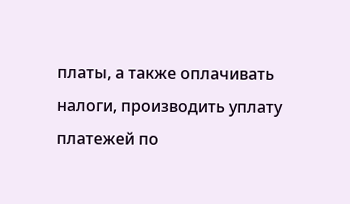платы, а также оплачивать налоги, производить уплату платежей по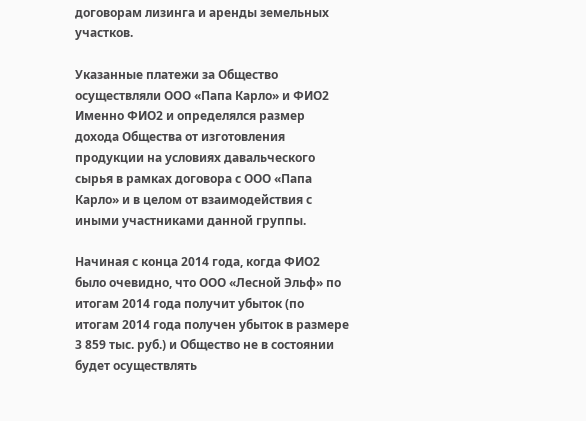договорам лизинга и аренды земельных участков.

Указанные платежи за Общество осуществляли ООО «Папа Карло» и ФИО2 Именно ФИО2 и определялся размер дохода Общества от изготовления продукции на условиях давальческого сырья в рамках договора с ООО «Папа Карло» и в целом от взаимодействия с иными участниками данной группы.

Начиная с конца 2014 года, когда ФИО2 было очевидно, что ООО «Лесной Эльф» по итогам 2014 года получит убыток (по итогам 2014 года получен убыток в размере 3 859 тыс. руб.) и Общество не в состоянии будет осуществлять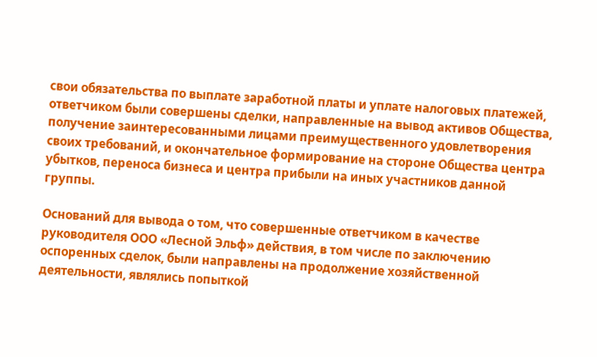свои обязательства по выплате заработной платы и уплате налоговых платежей, ответчиком были совершены сделки, направленные на вывод активов Общества, получение заинтересованными лицами преимущественного удовлетворения своих требований, и окончательное формирование на стороне Общества центра убытков, переноса бизнеса и центра прибыли на иных участников данной группы.

Оснований для вывода о том, что совершенные ответчиком в качестве руководителя ООО «Лесной Эльф» действия, в том числе по заключению оспоренных сделок, были направлены на продолжение хозяйственной деятельности, являлись попыткой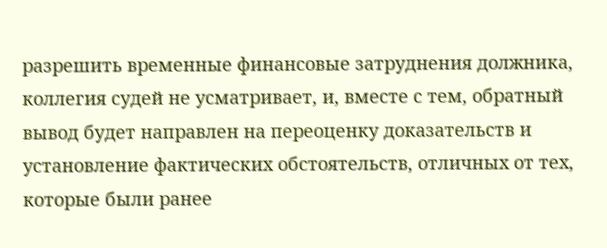разрешить временные финансовые затруднения должника, коллегия судей не усматривает, и, вместе с тем, обратный вывод будет направлен на переоценку доказательств и установление фактических обстоятельств, отличных от тех, которые были ранее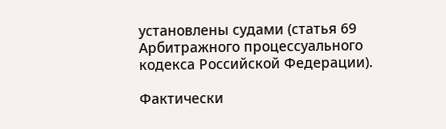установлены судами (статья 69 Арбитражного процессуального кодекса Российской Федерации).

Фактически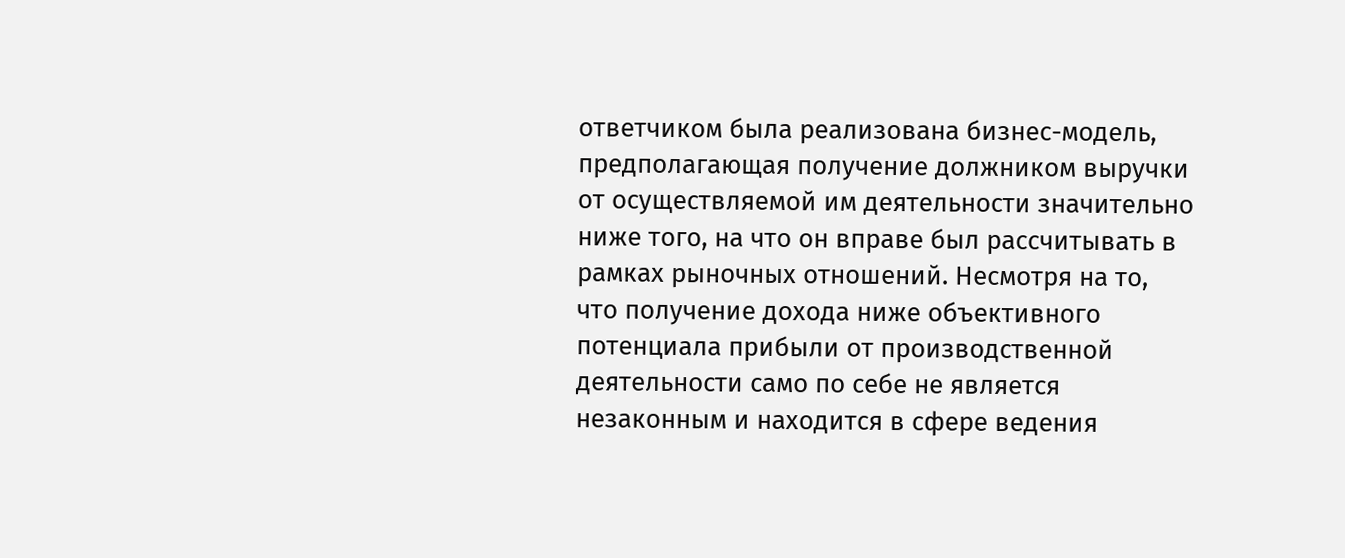ответчиком была реализована бизнес-модель, предполагающая получение должником выручки от осуществляемой им деятельности значительно ниже того, на что он вправе был рассчитывать в рамках рыночных отношений. Несмотря на то, что получение дохода ниже объективного потенциала прибыли от производственной деятельности само по себе не является незаконным и находится в сфере ведения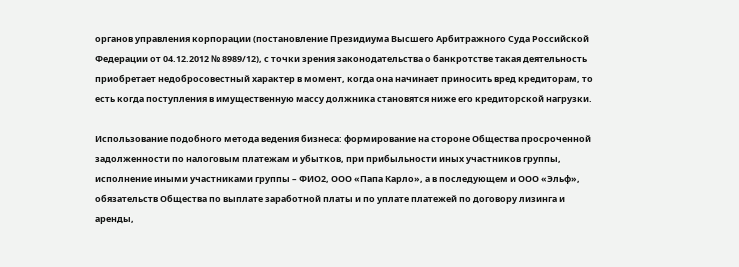органов управления корпорации (постановление Президиума Высшего Арбитражного Суда Российской Федерации от 04.12.2012 № 8989/12), с точки зрения законодательства о банкротстве такая деятельность приобретает недобросовестный характер в момент, когда она начинает приносить вред кредиторам, то есть когда поступления в имущественную массу должника становятся ниже его кредиторской нагрузки.

Использование подобного метода ведения бизнеса: формирование на стороне Общества просроченной задолженности по налоговым платежам и убытков, при прибыльности иных участников группы, исполнение иными участниками группы – ФИО2, ООО «Папа Карло», а в последующем и ООО «Эльф», обязательств Общества по выплате заработной платы и по уплате платежей по договору лизинга и аренды,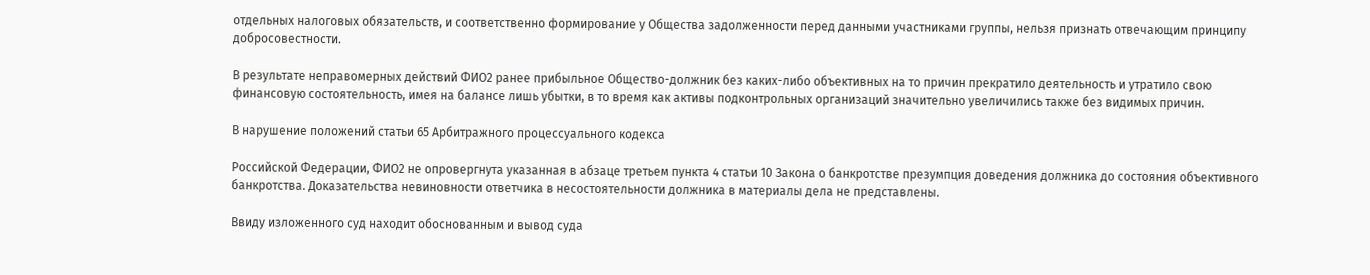отдельных налоговых обязательств, и соответственно формирование у Общества задолженности перед данными участниками группы, нельзя признать отвечающим принципу добросовестности.

В результате неправомерных действий ФИО2 ранее прибыльное Общество-должник без каких-либо объективных на то причин прекратило деятельность и утратило свою финансовую состоятельность, имея на балансе лишь убытки, в то время как активы подконтрольных организаций значительно увеличились также без видимых причин.

В нарушение положений статьи 65 Арбитражного процессуального кодекса

Российской Федерации, ФИО2 не опровергнута указанная в абзаце третьем пункта 4 статьи 10 Закона о банкротстве презумпция доведения должника до состояния объективного банкротства. Доказательства невиновности ответчика в несостоятельности должника в материалы дела не представлены.

Ввиду изложенного суд находит обоснованным и вывод суда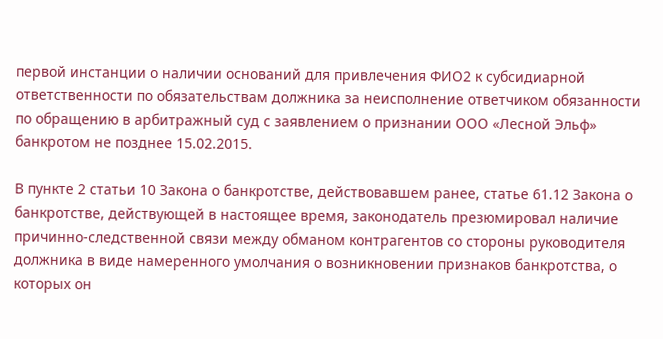первой инстанции о наличии оснований для привлечения ФИО2 к субсидиарной ответственности по обязательствам должника за неисполнение ответчиком обязанности по обращению в арбитражный суд с заявлением о признании ООО «Лесной Эльф» банкротом не позднее 15.02.2015.

В пункте 2 статьи 10 Закона о банкротстве, действовавшем ранее, статье 61.12 Закона о банкротстве, действующей в настоящее время, законодатель презюмировал наличие причинно-следственной связи между обманом контрагентов со стороны руководителя должника в виде намеренного умолчания о возникновении признаков банкротства, о которых он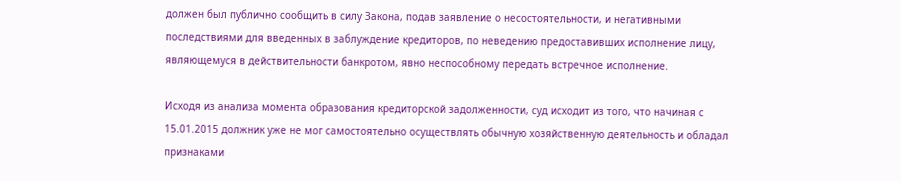должен был публично сообщить в силу Закона, подав заявление о несостоятельности, и негативными последствиями для введенных в заблуждение кредиторов, по неведению предоставивших исполнение лицу, являющемуся в действительности банкротом, явно неспособному передать встречное исполнение.

Исходя из анализа момента образования кредиторской задолженности, суд исходит из того, что начиная с 15.01.2015 должник уже не мог самостоятельно осуществлять обычную хозяйственную деятельность и обладал признаками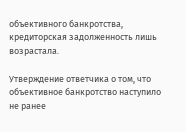объективного банкротства, кредиторская задолженность лишь возрастала.

Утверждение ответчика о том, что объективное банкротство наступило не ранее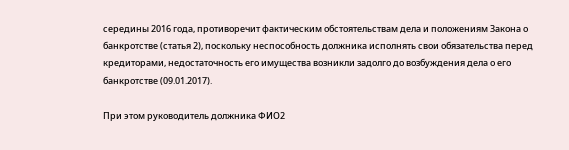середины 2016 года, противоречит фактическим обстоятельствам дела и положениям Закона о банкротстве (статья 2), поскольку неспособность должника исполнять свои обязательства перед кредиторами, недостаточность его имущества возникли задолго до возбуждения дела о его банкротстве (09.01.2017).

При этом руководитель должника ФИО2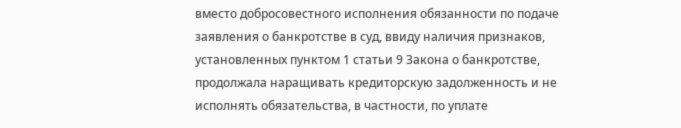вместо добросовестного исполнения обязанности по подаче заявления о банкротстве в суд, ввиду наличия признаков, установленных пунктом 1 статьи 9 Закона о банкротстве, продолжала наращивать кредиторскую задолженность и не исполнять обязательства, в частности, по уплате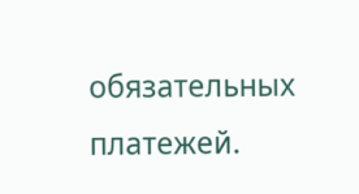обязательных платежей.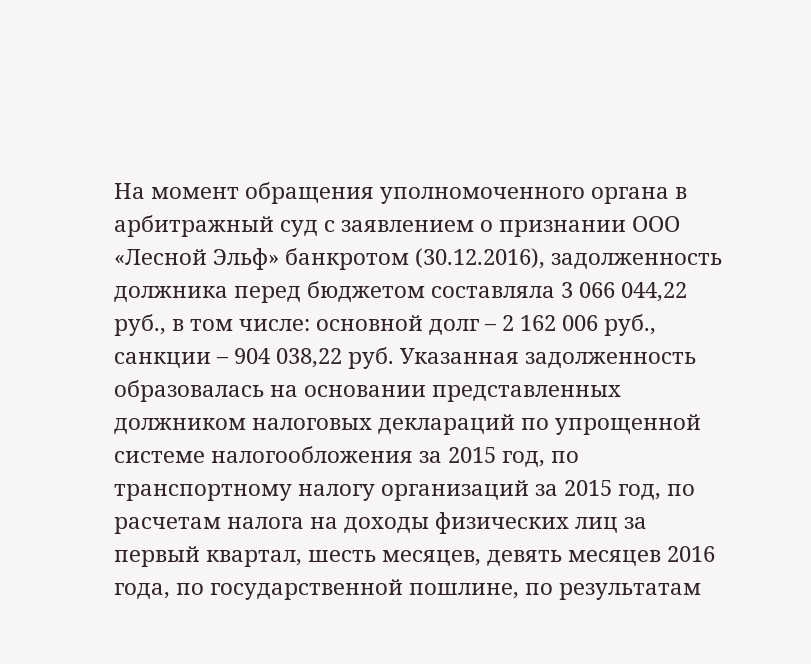На момент обращения уполномоченного органа в арбитражный суд с заявлением о признании ООО «Лесной Эльф» банкротом (30.12.2016), задолженность должника перед бюджетом составляла 3 066 044,22 руб., в том числе: основной долг – 2 162 006 руб., санкции – 904 038,22 руб. Указанная задолженность образовалась на основании представленных должником налоговых деклараций по упрощенной системе налогообложения за 2015 год, по транспортному налогу организаций за 2015 год, по расчетам налога на доходы физических лиц за первый квартал, шесть месяцев, девять месяцев 2016 года, по государственной пошлине, по результатам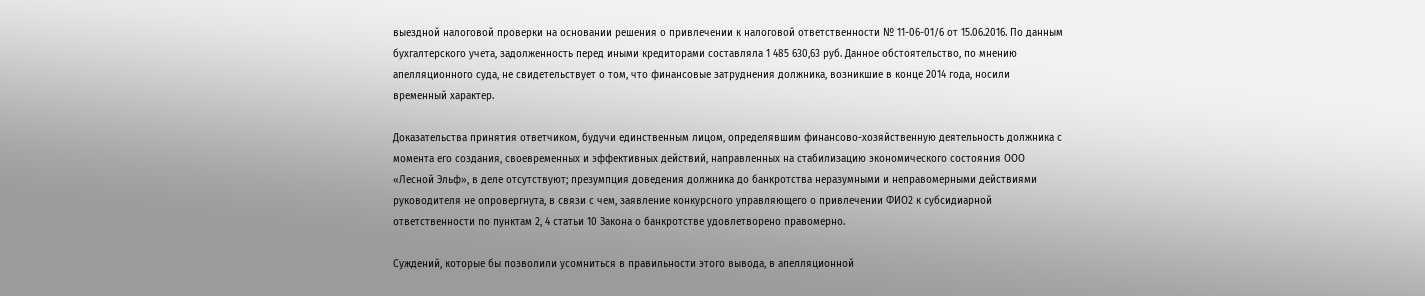выездной налоговой проверки на основании решения о привлечении к налоговой ответственности № 11-06-01/6 от 15.06.2016. По данным бухгалтерского учета, задолженность перед иными кредиторами составляла 1 485 630,63 руб. Данное обстоятельство, по мнению апелляционного суда, не свидетельствует о том, что финансовые затруднения должника, возникшие в конце 2014 года, носили временный характер.

Доказательства принятия ответчиком, будучи единственным лицом, определявшим финансово-хозяйственную деятельность должника с момента его создания, своевременных и эффективных действий, направленных на стабилизацию экономического состояния ООО «Лесной Эльф», в деле отсутствуют; презумпция доведения должника до банкротства неразумными и неправомерными действиями руководителя не опровергнута, в связи с чем, заявление конкурсного управляющего о привлечении ФИО2 к субсидиарной ответственности по пунктам 2, 4 статьи 10 Закона о банкротстве удовлетворено правомерно.

Суждений, которые бы позволили усомниться в правильности этого вывода, в апелляционной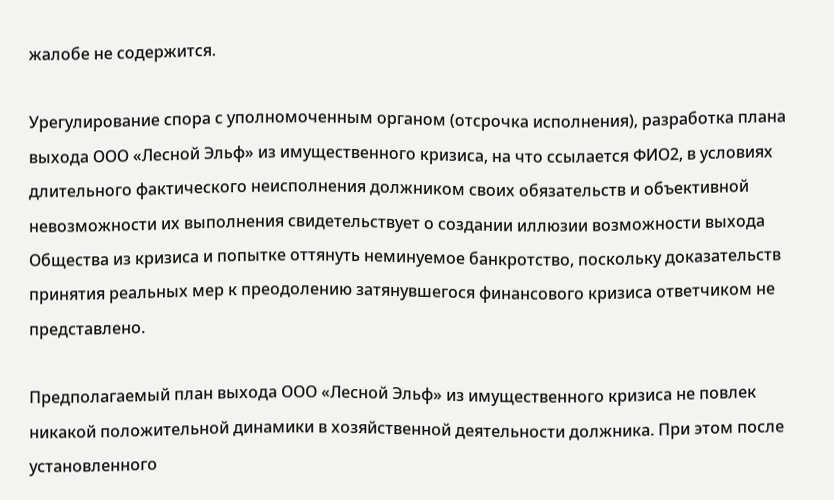жалобе не содержится.

Урегулирование спора с уполномоченным органом (отсрочка исполнения), разработка плана выхода ООО «Лесной Эльф» из имущественного кризиса, на что ссылается ФИО2, в условиях длительного фактического неисполнения должником своих обязательств и объективной невозможности их выполнения свидетельствует о создании иллюзии возможности выхода Общества из кризиса и попытке оттянуть неминуемое банкротство, поскольку доказательств принятия реальных мер к преодолению затянувшегося финансового кризиса ответчиком не представлено.

Предполагаемый план выхода ООО «Лесной Эльф» из имущественного кризиса не повлек никакой положительной динамики в хозяйственной деятельности должника. При этом после установленного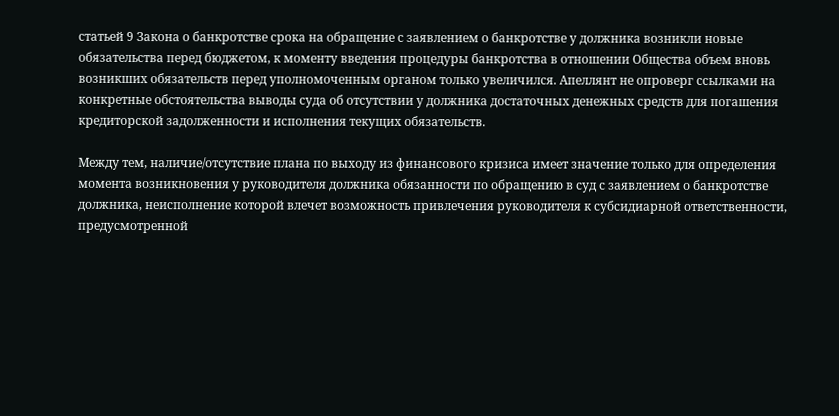статьей 9 Закона о банкротстве срока на обращение с заявлением о банкротстве у должника возникли новые обязательства перед бюджетом, к моменту введения процедуры банкротства в отношении Общества объем вновь возникших обязательств перед уполномоченным органом только увеличился. Апеллянт не опроверг ссылками на конкретные обстоятельства выводы суда об отсутствии у должника достаточных денежных средств для погашения кредиторской задолженности и исполнения текущих обязательств.

Между тем, наличие/отсутствие плана по выходу из финансового кризиса имеет значение только для определения момента возникновения у руководителя должника обязанности по обращению в суд с заявлением о банкротстве должника, неисполнение которой влечет возможность привлечения руководителя к субсидиарной ответственности, предусмотренной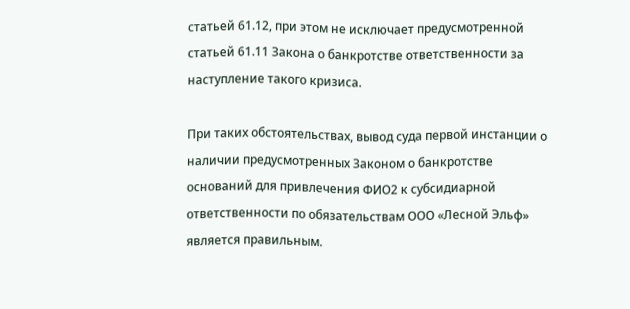статьей 61.12, при этом не исключает предусмотренной статьей 61.11 Закона о банкротстве ответственности за наступление такого кризиса.

При таких обстоятельствах, вывод суда первой инстанции о наличии предусмотренных Законом о банкротстве оснований для привлечения ФИО2 к субсидиарной ответственности по обязательствам ООО «Лесной Эльф» является правильным.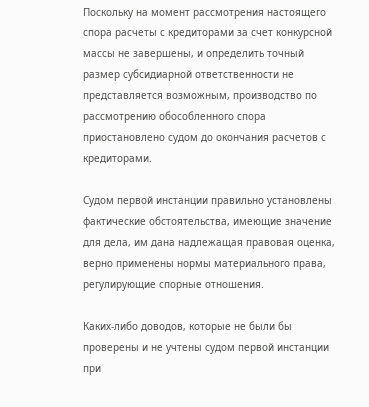Поскольку на момент рассмотрения настоящего спора расчеты с кредиторами за счет конкурсной массы не завершены, и определить точный размер субсидиарной ответственности не представляется возможным, производство по рассмотрению обособленного спора приостановлено судом до окончания расчетов с кредиторами.

Судом первой инстанции правильно установлены фактические обстоятельства, имеющие значение для дела, им дана надлежащая правовая оценка, верно применены нормы материального права, регулирующие спорные отношения.

Каких-либо доводов, которые не были бы проверены и не учтены судом первой инстанции при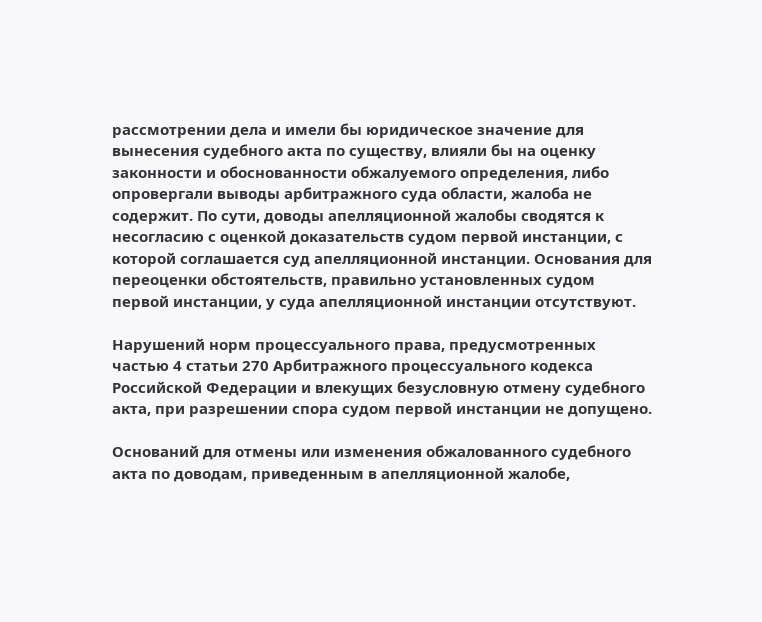рассмотрении дела и имели бы юридическое значение для вынесения судебного акта по существу, влияли бы на оценку законности и обоснованности обжалуемого определения, либо опровергали выводы арбитражного суда области, жалоба не содержит. По сути, доводы апелляционной жалобы сводятся к несогласию с оценкой доказательств судом первой инстанции, с которой соглашается суд апелляционной инстанции. Основания для переоценки обстоятельств, правильно установленных судом первой инстанции, у суда апелляционной инстанции отсутствуют.

Нарушений норм процессуального права, предусмотренных частью 4 статьи 270 Арбитражного процессуального кодекса Российской Федерации и влекущих безусловную отмену судебного акта, при разрешении спора судом первой инстанции не допущено.

Оснований для отмены или изменения обжалованного судебного акта по доводам, приведенным в апелляционной жалобе,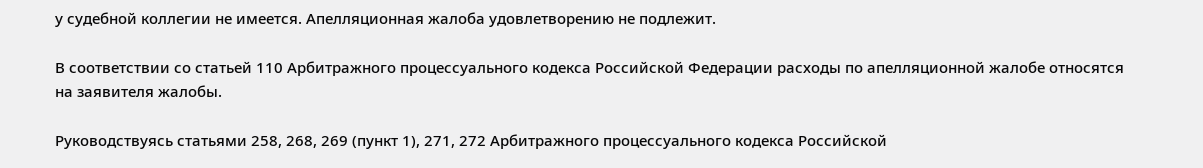у судебной коллегии не имеется. Апелляционная жалоба удовлетворению не подлежит.

В соответствии со статьей 110 Арбитражного процессуального кодекса Российской Федерации расходы по апелляционной жалобе относятся на заявителя жалобы.

Руководствуясь статьями 258, 268, 269 (пункт 1), 271, 272 Арбитражного процессуального кодекса Российской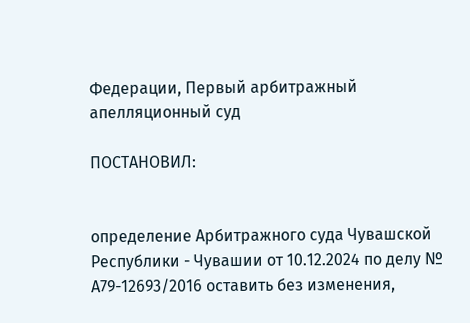Федерации, Первый арбитражный апелляционный суд

ПОСТАНОВИЛ:


определение Арбитражного суда Чувашской Республики - Чувашии от 10.12.2024 по делу № А79-12693/2016 оставить без изменения,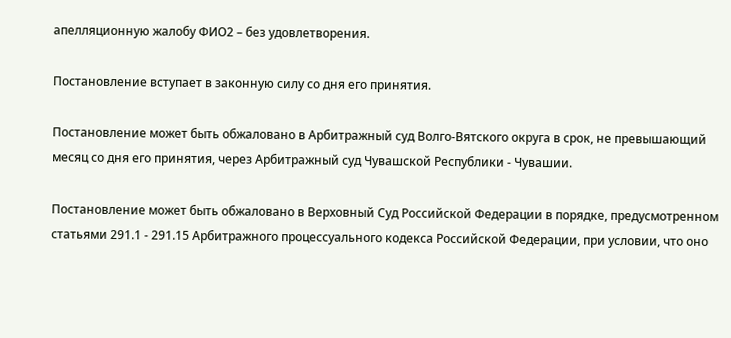апелляционную жалобу ФИО2 – без удовлетворения.

Постановление вступает в законную силу со дня его принятия.

Постановление может быть обжаловано в Арбитражный суд Волго-Вятского округа в срок, не превышающий месяц со дня его принятия, через Арбитражный суд Чувашской Республики - Чувашии.

Постановление может быть обжаловано в Верховный Суд Российской Федерации в порядке, предусмотренном статьями 291.1 - 291.15 Арбитражного процессуального кодекса Российской Федерации, при условии, что оно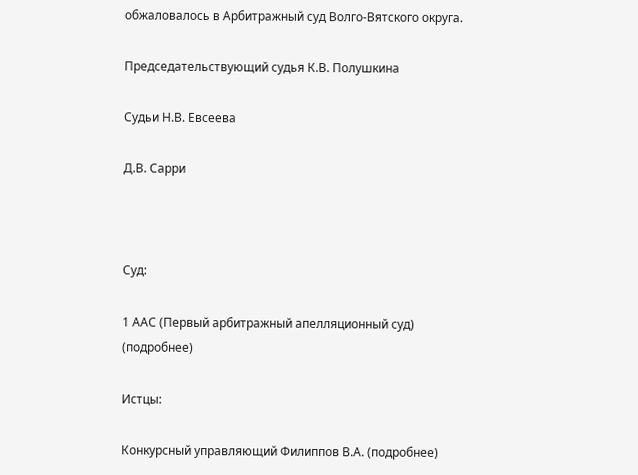обжаловалось в Арбитражный суд Волго-Вятского округа.

Председательствующий судья К.В. Полушкина

Судьи Н.В. Евсеева

Д.В. Сарри



Суд:

1 ААС (Первый арбитражный апелляционный суд) (подробнее)

Истцы:

Конкурсный управляющий Филиппов В.А. (подробнее)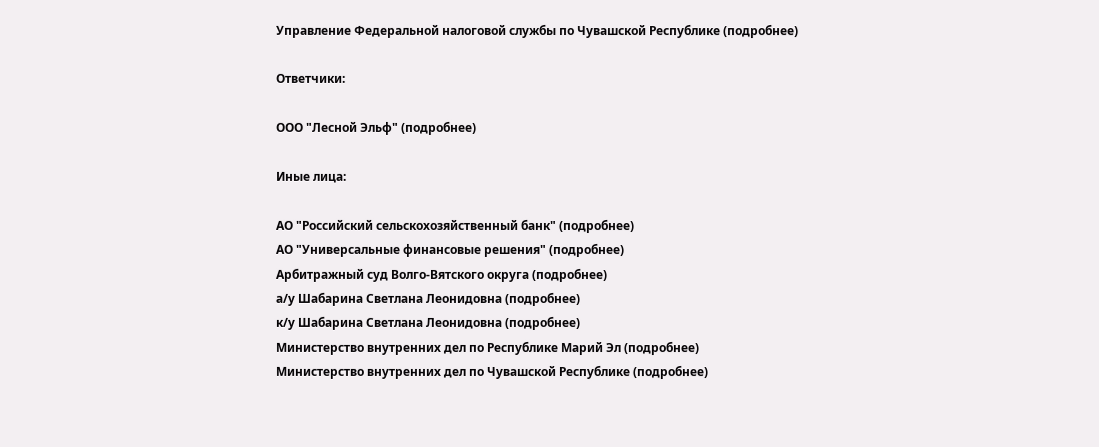Управление Федеральной налоговой службы по Чувашской Республике (подробнее)

Ответчики:

ООО "Лесной Эльф" (подробнее)

Иные лица:

АО "Российский сельскохозяйственный банк" (подробнее)
АО "Универсальные финансовые решения" (подробнее)
Арбитражный суд Волго-Вятского округа (подробнее)
а/у Шабарина Светлана Леонидовна (подробнее)
к/у Шабарина Светлана Леонидовна (подробнее)
Министерство внутренних дел по Республике Марий Эл (подробнее)
Министерство внутренних дел по Чувашской Республике (подробнее)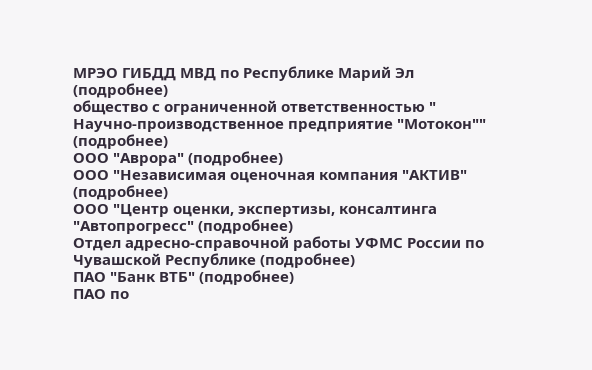МРЭО ГИБДД МВД по Республике Марий Эл (подробнее)
общество с ограниченной ответственностью " Научно-производственное предприятие "Мотокон"" (подробнее)
ООО "Аврора" (подробнее)
ООО "Независимая оценочная компания "АКТИВ" (подробнее)
ООО "Центр оценки, экспертизы, консалтинга "Автопрогресс" (подробнее)
Отдел адресно-справочной работы УФМС России по Чувашской Республике (подробнее)
ПАО "Банк ВТБ" (подробнее)
ПАО по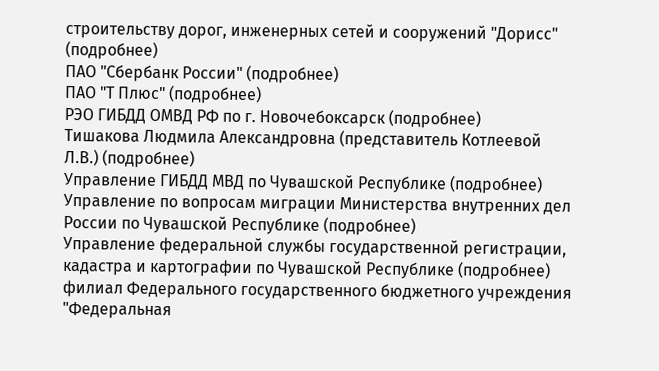строительству дорог, инженерных сетей и сооружений "Дорисс" (подробнее)
ПАО "Сбербанк России" (подробнее)
ПАО "Т Плюс" (подробнее)
РЭО ГИБДД ОМВД РФ по г. Новочебоксарск (подробнее)
Тишакова Людмила Александровна (представитель Котлеевой Л.В.) (подробнее)
Управление ГИБДД МВД по Чувашской Республике (подробнее)
Управление по вопросам миграции Министерства внутренних дел России по Чувашской Республике (подробнее)
Управление федеральной службы государственной регистрации, кадастра и картографии по Чувашской Республике (подробнее)
филиал Федерального государственного бюджетного учреждения "Федеральная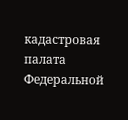кадастровая палата Федеральной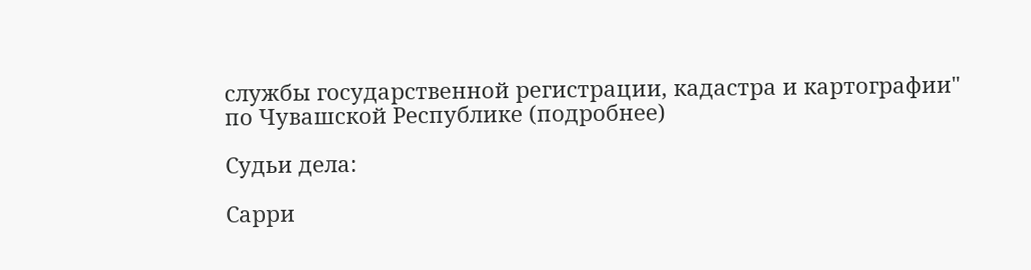службы государственной регистрации, кадастра и картографии" по Чувашской Республике (подробнее)

Судьи дела:

Сарри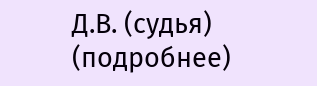Д.В. (судья) (подробнее)